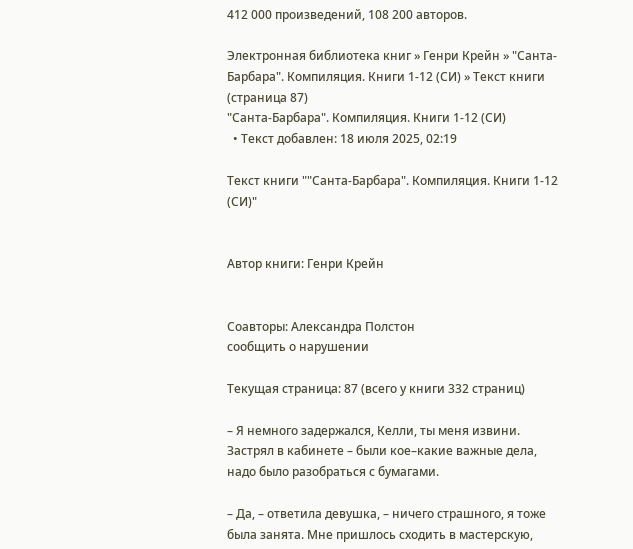412 000 произведений, 108 200 авторов.

Электронная библиотека книг » Генри Крейн » "Санта-Барбара". Компиляция. Книги 1-12 (СИ) » Текст книги (страница 87)
"Санта-Барбара". Компиляция. Книги 1-12 (СИ)
  • Текст добавлен: 18 июля 2025, 02:19

Текст книги ""Санта-Барбара". Компиляция. Книги 1-12 (СИ)"


Автор книги: Генри Крейн


Соавторы: Александра Полстон
сообщить о нарушении

Текущая страница: 87 (всего у книги 332 страниц)

– Я немного задержался, Келли, ты меня извини. Застрял в кабинете – были кое–какие важные дела, надо было разобраться с бумагами.

– Да, – ответила девушка, – ничего страшного, я тоже была занята. Мне пришлось сходить в мастерскую,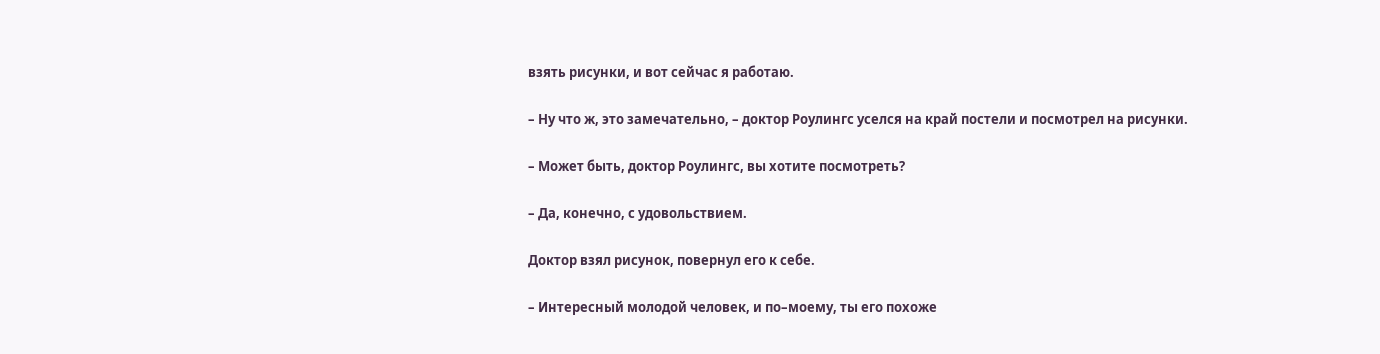взять рисунки, и вот сейчас я работаю.

– Ну что ж, это замечательно, – доктор Роулингс уселся на край постели и посмотрел на рисунки.

– Может быть, доктор Роулингс, вы хотите посмотреть?

– Да, конечно, с удовольствием.

Доктор взял рисунок, повернул его к себе.

– Интересный молодой человек, и по–моему, ты его похоже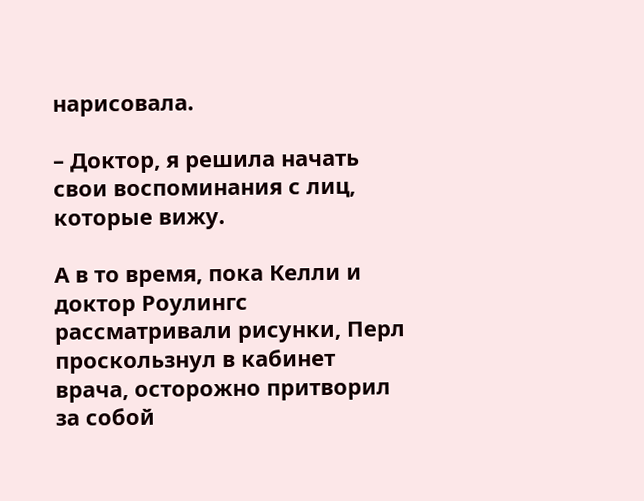нарисовала.

– Доктор, я решила начать свои воспоминания с лиц, которые вижу.

А в то время, пока Келли и доктор Роулингс рассматривали рисунки, Перл проскользнул в кабинет врача, осторожно притворил за собой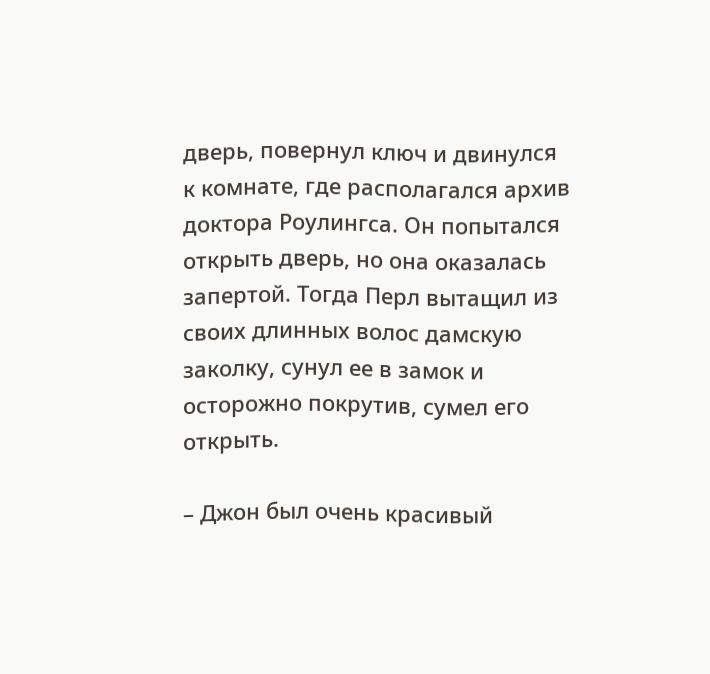дверь, повернул ключ и двинулся к комнате, где располагался архив доктора Роулингса. Он попытался открыть дверь, но она оказалась запертой. Тогда Перл вытащил из своих длинных волос дамскую заколку, сунул ее в замок и осторожно покрутив, сумел его открыть.

– Джон был очень красивый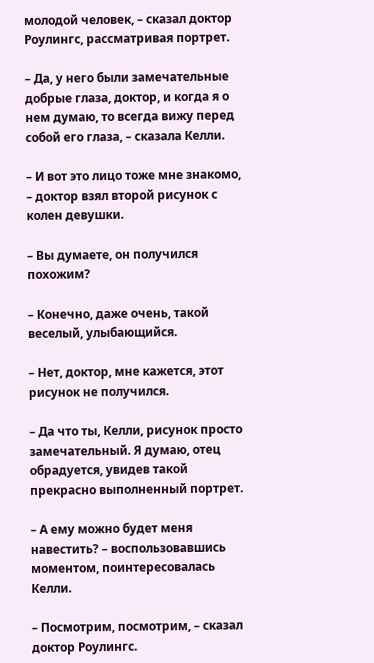молодой человек, – сказал доктор Роулингс, рассматривая портрет.

– Да, у него были замечательные добрые глаза, доктор, и когда я о нем думаю, то всегда вижу перед собой его глаза, – сказала Келли.

– И вот это лицо тоже мне знакомо, – доктор взял второй рисунок с колен девушки.

– Вы думаете, он получился похожим?

– Конечно, даже очень, такой веселый, улыбающийся.

– Нет, доктор, мне кажется, этот рисунок не получился.

– Да что ты, Келли, рисунок просто замечательный. Я думаю, отец обрадуется, увидев такой прекрасно выполненный портрет.

– А ему можно будет меня навестить? – воспользовавшись моментом, поинтересовалась Келли.

– Посмотрим, посмотрим, – сказал доктор Роулингс.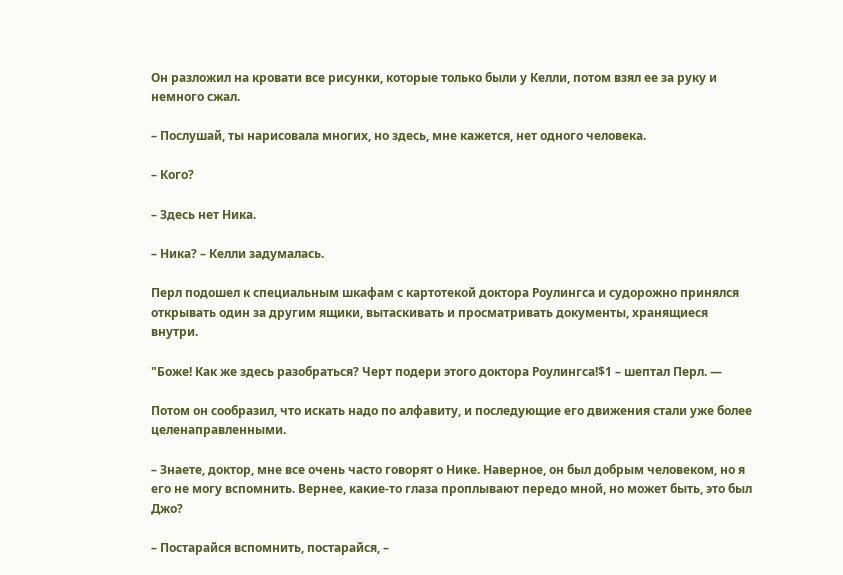Он разложил на кровати все рисунки, которые только были у Келли, потом взял ее за руку и немного сжал.

– Послушай, ты нарисовала многих, но здесь, мне кажется, нет одного человека.

– Кого?

– Здесь нет Ника.

– Ника? – Келли задумалась.

Перл подошел к специальным шкафам с картотекой доктора Роулингса и судорожно принялся открывать один за другим ящики, вытаскивать и просматривать документы, хранящиеся внутри.

"Боже! Как же здесь разобраться? Черт подери этого доктора Роулингса!$1 – шептал Перл. —

Потом он сообразил, что искать надо по алфавиту, и последующие его движения стали уже более целенаправленными.

– Знаете, доктор, мне все очень часто говорят о Нике. Наверное, он был добрым человеком, но я его не могу вспомнить. Вернее, какие‑то глаза проплывают передо мной, но может быть, это был Джо?

– Постарайся вспомнить, постарайся, –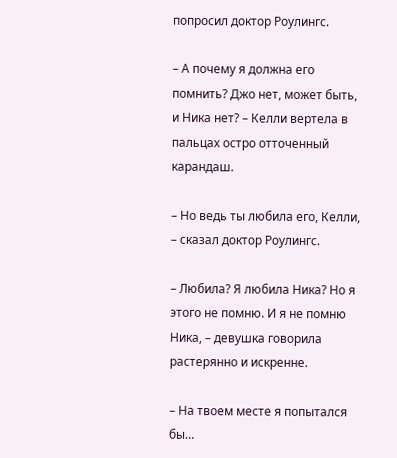попросил доктор Роулингс.

– А почему я должна его помнить? Джо нет, может быть, и Ника нет? – Келли вертела в пальцах остро отточенный карандаш.

– Но ведь ты любила его, Келли, – сказал доктор Роулингс.

– Любила? Я любила Ника? Но я этого не помню. И я не помню Ника, – девушка говорила растерянно и искренне.

– На твоем месте я попытался бы…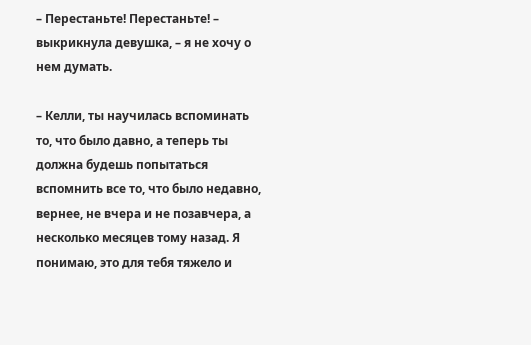– Перестаньте! Перестаньте! – выкрикнула девушка, – я не хочу о нем думать.

– Келли, ты научилась вспоминать то, что было давно, а теперь ты должна будешь попытаться вспомнить все то, что было недавно, вернее, не вчера и не позавчера, а несколько месяцев тому назад. Я понимаю, это для тебя тяжело и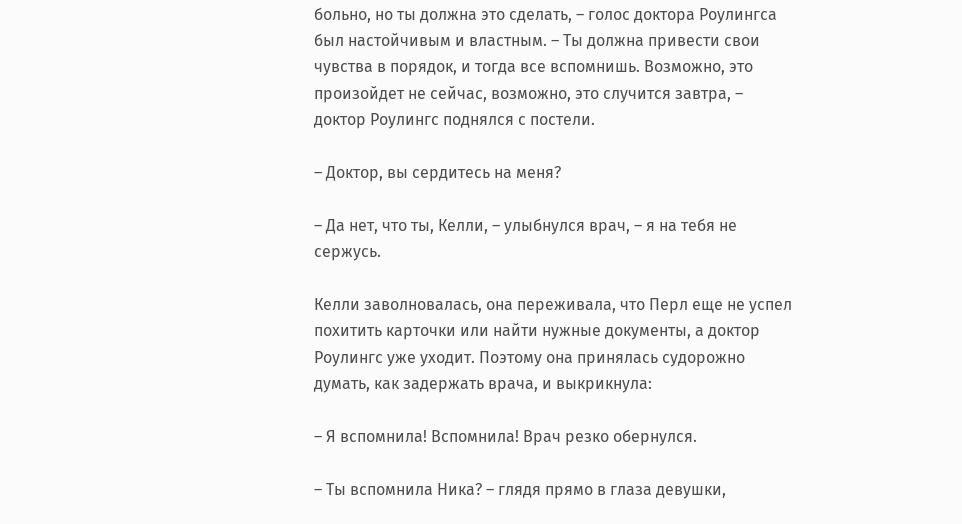больно, но ты должна это сделать, – голос доктора Роулингса был настойчивым и властным. – Ты должна привести свои чувства в порядок, и тогда все вспомнишь. Возможно, это произойдет не сейчас, возможно, это случится завтра, – доктор Роулингс поднялся с постели.

– Доктор, вы сердитесь на меня?

– Да нет, что ты, Келли, – улыбнулся врач, – я на тебя не сержусь.

Келли заволновалась, она переживала, что Перл еще не успел похитить карточки или найти нужные документы, а доктор Роулингс уже уходит. Поэтому она принялась судорожно думать, как задержать врача, и выкрикнула:

– Я вспомнила! Вспомнила! Врач резко обернулся.

– Ты вспомнила Ника? – глядя прямо в глаза девушки,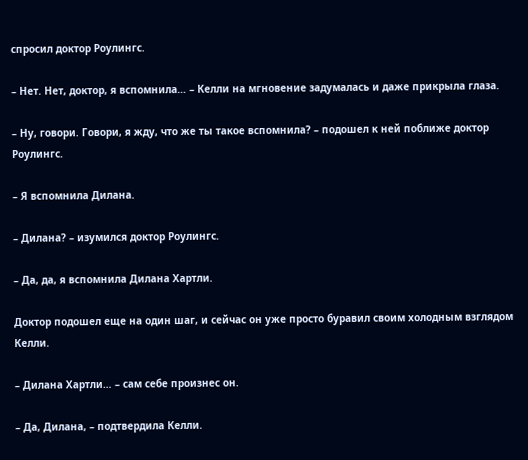спросил доктор Роулингс.

– Нет. Нет, доктор, я вспомнила… – Келли на мгновение задумалась и даже прикрыла глаза.

– Ну, говори. Говори, я жду, что же ты такое вспомнила? – подошел к ней поближе доктор Роулингс.

– Я вспомнила Дилана.

– Дилана? – изумился доктор Роулингс.

– Да, да, я вспомнила Дилана Хартли.

Доктор подошел еще на один шаг, и сейчас он уже просто буравил своим холодным взглядом Келли.

– Дилана Хартли… – сам себе произнес он.

– Да, Дилана, – подтвердила Келли.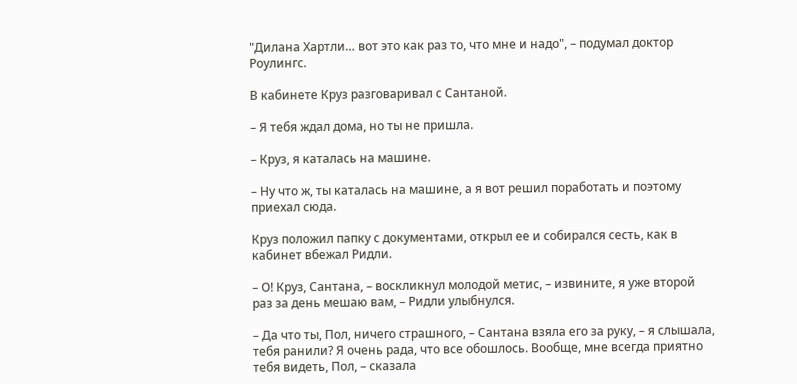"Дилана Хартли… вот это как раз то, что мне и надо", – подумал доктор Роулингс.

В кабинете Круз разговаривал с Сантаной.

– Я тебя ждал дома, но ты не пришла.

– Круз, я каталась на машине.

– Ну что ж, ты каталась на машине, а я вот решил поработать и поэтому приехал сюда.

Круз положил папку с документами, открыл ее и собирался сесть, как в кабинет вбежал Ридли.

– О! Круз, Сантана, – воскликнул молодой метис, – извините, я уже второй раз за день мешаю вам, – Ридли улыбнулся.

– Да что ты, Пол, ничего страшного, – Сантана взяла его за руку, – я слышала, тебя ранили? Я очень рада, что все обошлось. Вообще, мне всегда приятно тебя видеть, Пол, – сказала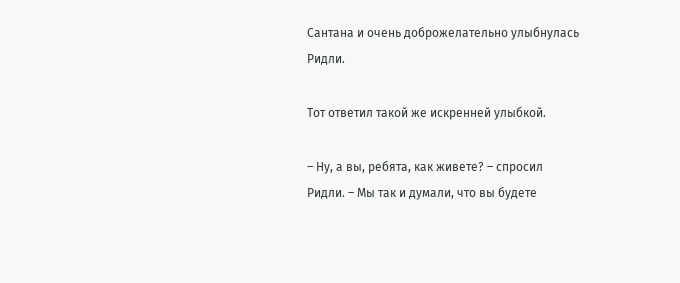Сантана и очень доброжелательно улыбнулась Ридли.

Тот ответил такой же искренней улыбкой.

– Ну, а вы, ребята, как живете? – спросил Ридли. – Мы так и думали, что вы будете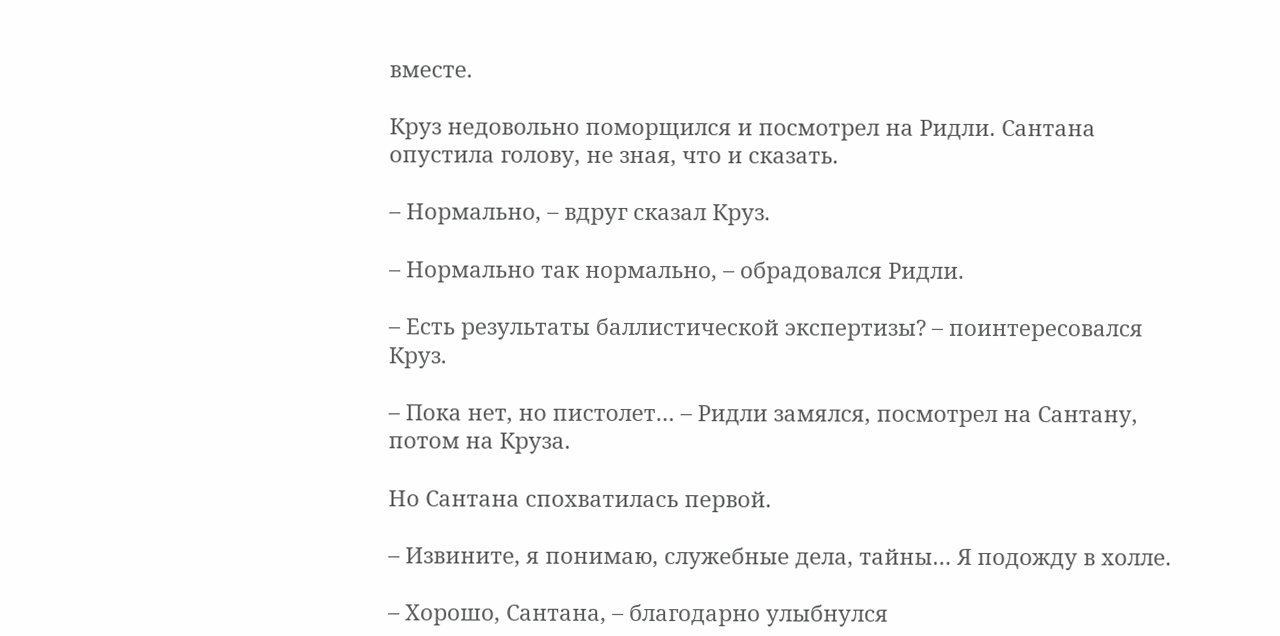вместе.

Круз недовольно поморщился и посмотрел на Ридли. Сантана опустила голову, не зная, что и сказать.

– Нормально, – вдруг сказал Круз.

– Нормально так нормально, – обрадовался Ридли.

– Есть результаты баллистической экспертизы? – поинтересовался Круз.

– Пока нет, но пистолет… – Ридли замялся, посмотрел на Сантану, потом на Круза.

Но Сантана спохватилась первой.

– Извините, я понимаю, служебные дела, тайны… Я подожду в холле.

– Хорошо, Сантана, – благодарно улыбнулся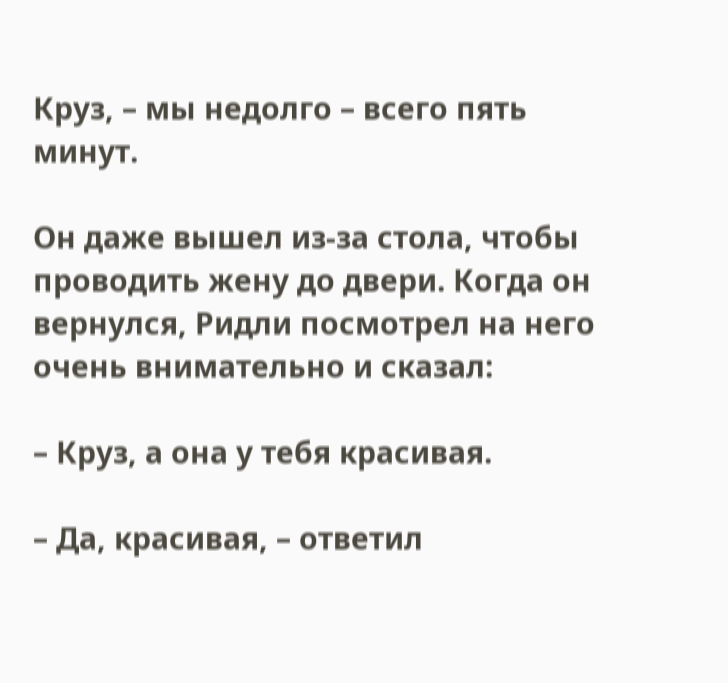Круз, – мы недолго – всего пять минут.

Он даже вышел из‑за стола, чтобы проводить жену до двери. Когда он вернулся, Ридли посмотрел на него очень внимательно и сказал:

– Круз, а она у тебя красивая.

– Да, красивая, – ответил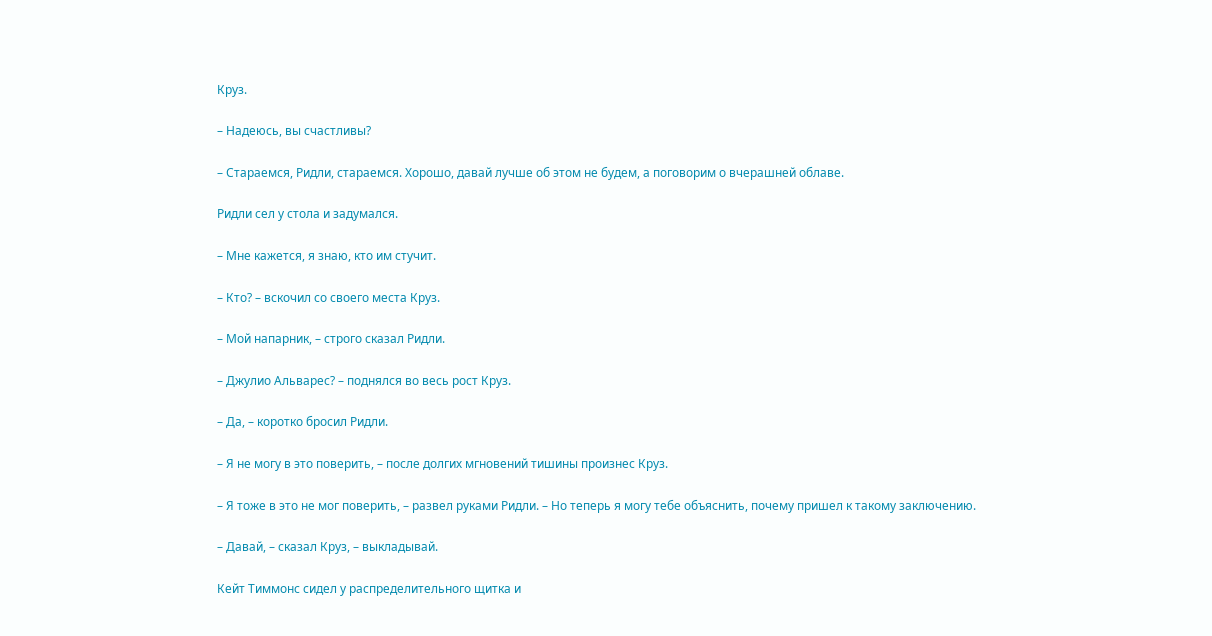Круз.

– Надеюсь, вы счастливы?

– Стараемся, Ридли, стараемся. Хорошо, давай лучше об этом не будем, а поговорим о вчерашней облаве.

Ридли сел у стола и задумался.

– Мне кажется, я знаю, кто им стучит.

– Кто? – вскочил со своего места Круз.

– Мой напарник, – строго сказал Ридли.

– Джулио Альварес? – поднялся во весь рост Круз.

– Да, – коротко бросил Ридли.

– Я не могу в это поверить, – после долгих мгновений тишины произнес Круз.

– Я тоже в это не мог поверить, – развел руками Ридли. – Но теперь я могу тебе объяснить, почему пришел к такому заключению.

– Давай, – сказал Круз, – выкладывай.

Кейт Тиммонс сидел у распределительного щитка и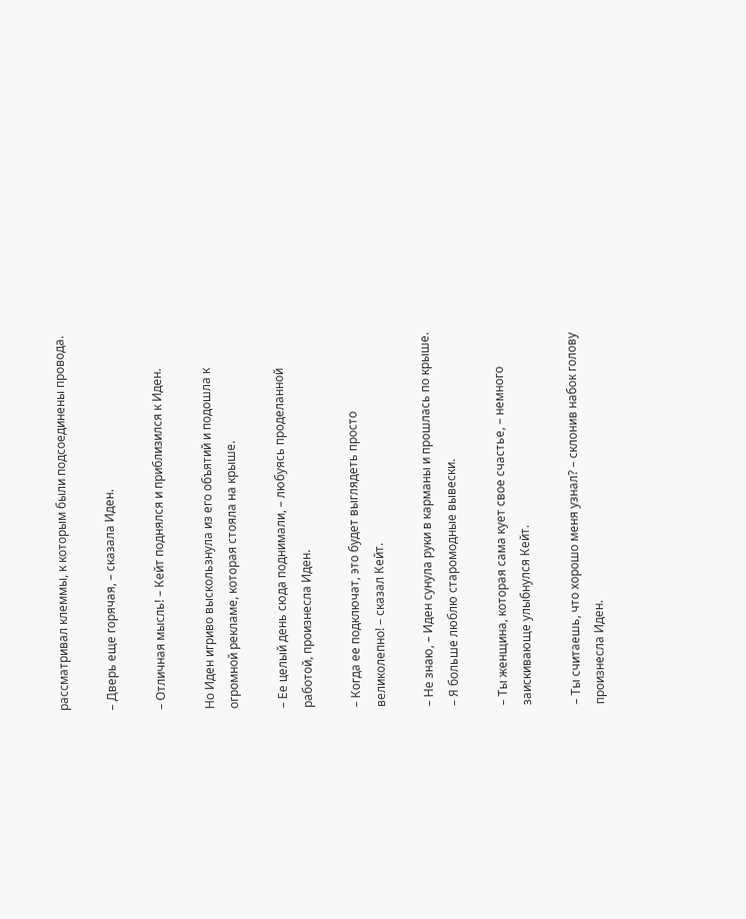рассматривал клеммы, к которым были подсоединены провода.

– Дверь еще горячая, – сказала Иден.

– Отличная мысль! – Кейт поднялся и приблизился к Иден.

Но Иден игриво выскользнула из его объятий и подошла к огромной рекламе, которая стояла на крыше.

– Ее целый день сюда поднимали, – любуясь проделанной работой, произнесла Иден.

– Когда ее подключат, это будет выглядеть просто великолепно! – сказал Кейт.

– Не знаю, – Иден сунула руки в карманы и прошлась по крыше. – Я больше люблю старомодные вывески.

– Ты женщина, которая сама кует свое счастье, – немного заискивающе улыбнулся Кейт.

– Ты считаешь, что хорошо меня узнал? – склонив набок голову произнесла Иден.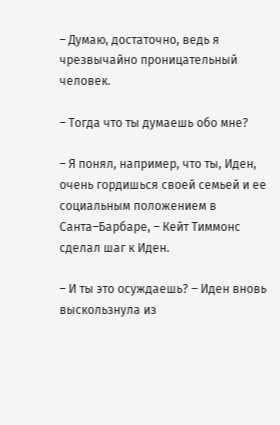– Думаю, достаточно, ведь я чрезвычайно проницательный человек.

– Тогда что ты думаешь обо мне?

– Я понял, например, что ты, Иден, очень гордишься своей семьей и ее социальным положением в Санта–Барбаре, – Кейт Тиммонс сделал шаг к Иден.

– И ты это осуждаешь? – Иден вновь выскользнула из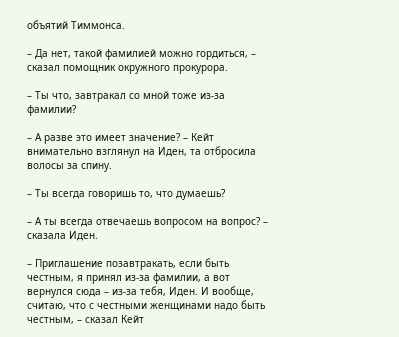объятий Тиммонса.

– Да нет, такой фамилией можно гордиться, – сказал помощник окружного прокурора.

– Ты что, завтракал со мной тоже из‑за фамилии?

– А разве это имеет значение? – Кейт внимательно взглянул на Иден, та отбросила волосы за спину.

– Ты всегда говоришь то, что думаешь?

– А ты всегда отвечаешь вопросом на вопрос? – сказала Иден.

– Приглашение позавтракать, если быть честным, я принял из‑за фамилии, а вот вернулся сюда – из‑за тебя, Иден. И вообще, считаю, что с честными женщинами надо быть честным, – сказал Кейт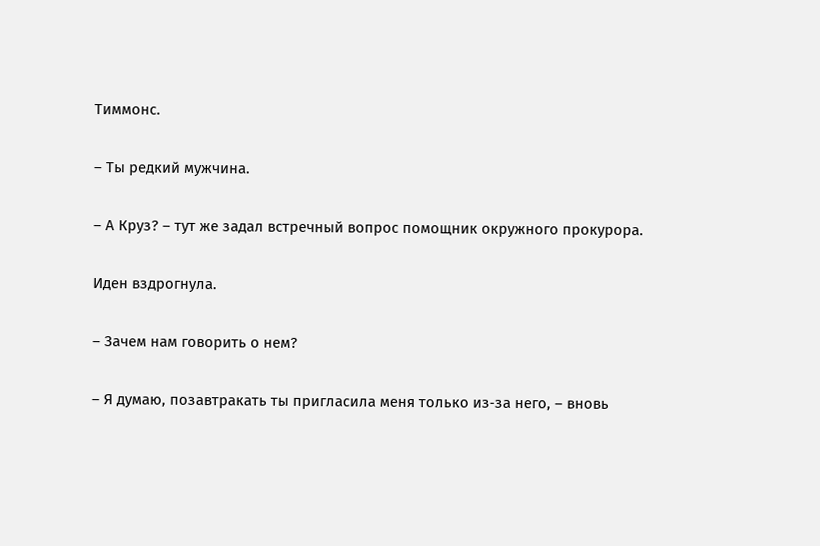Тиммонс.

– Ты редкий мужчина.

– А Круз? – тут же задал встречный вопрос помощник окружного прокурора.

Иден вздрогнула.

– Зачем нам говорить о нем?

– Я думаю, позавтракать ты пригласила меня только из‑за него, – вновь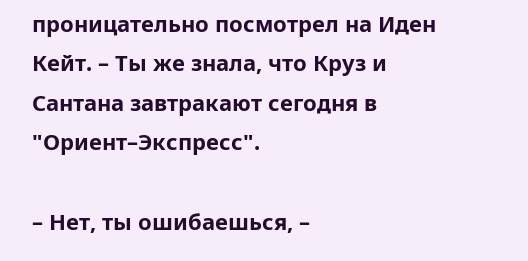проницательно посмотрел на Иден Кейт. – Ты же знала, что Круз и Сантана завтракают сегодня в "Ориент–Экспресс".

– Нет, ты ошибаешься, –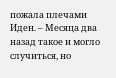пожала плечами Иден. – Месяца два назад такое и могло случиться, но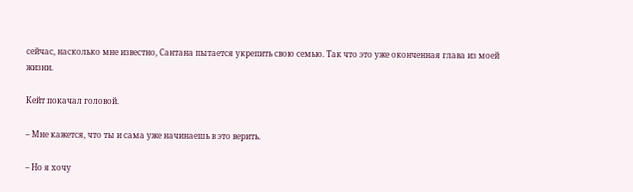сейчас, насколько мне известно, Сантана пытается укрепить свою семью. Так что это уже оконченная глава из моей жизни.

Кейт покачал головой.

– Мне кажется, что ты и сама уже начинаешь в это верить.

– Но я хочу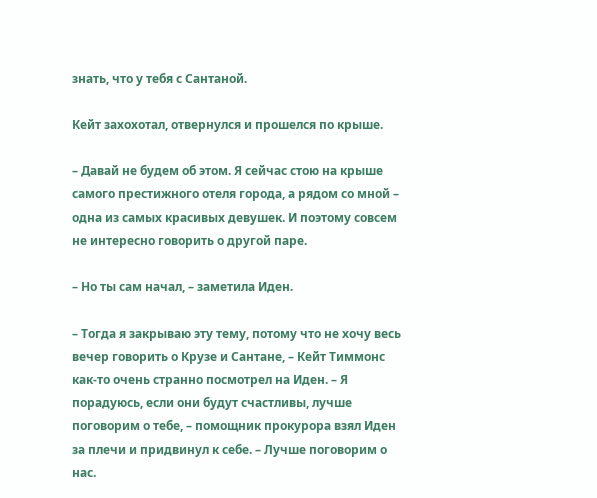знать, что у тебя с Сантаной.

Кейт захохотал, отвернулся и прошелся по крыше.

– Давай не будем об этом. Я сейчас стою на крыше самого престижного отеля города, а рядом со мной – одна из самых красивых девушек. И поэтому совсем не интересно говорить о другой паре.

– Но ты сам начал, – заметила Иден.

– Тогда я закрываю эту тему, потому что не хочу весь вечер говорить о Крузе и Сантане, – Кейт Тиммонс как‑то очень странно посмотрел на Иден. – Я порадуюсь, если они будут счастливы, лучше поговорим о тебе, – помощник прокурора взял Иден за плечи и придвинул к себе. – Лучше поговорим о нас.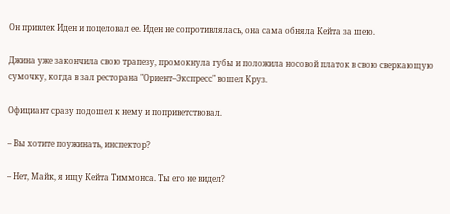Он привлек Иден и поцеловал ее. Иден не сопротивлялась, она сама обняла Кейта за шею.

Джина уже закончила свою трапезу, промокнула губы и положила носовой платок в свою сверкающую сумочку, когда в зал ресторана "Ориент–Экспресс" вошел Круз.

Официант сразу подошел к нему и поприветствовал.

– Вы хотите поужинать, инспектор?

– Нет, Майк, я ищу Кейта Тиммонса. Ты его не видел?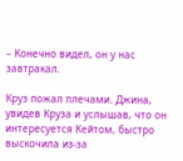– Конечно видел, он у нас завтракал.

Круз пожал плечами. Джина, увидев Круза и услышав, что он интересуется Кейтом, быстро выскочила из‑за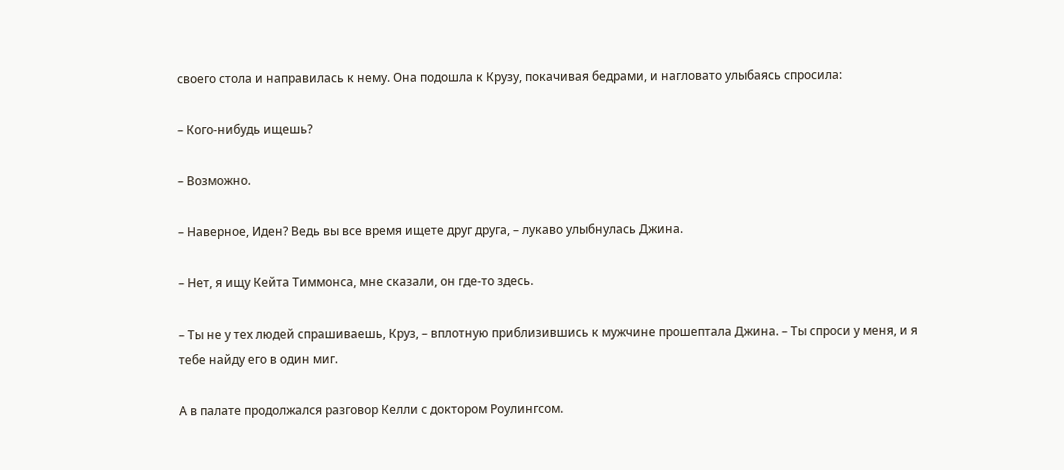своего стола и направилась к нему. Она подошла к Крузу, покачивая бедрами, и нагловато улыбаясь спросила:

– Кого‑нибудь ищешь?

– Возможно.

– Наверное, Иден? Ведь вы все время ищете друг друга, – лукаво улыбнулась Джина.

– Нет, я ищу Кейта Тиммонса, мне сказали, он где‑то здесь.

– Ты не у тех людей спрашиваешь, Круз, – вплотную приблизившись к мужчине прошептала Джина. – Ты спроси у меня, и я тебе найду его в один миг.

А в палате продолжался разговор Келли с доктором Роулингсом.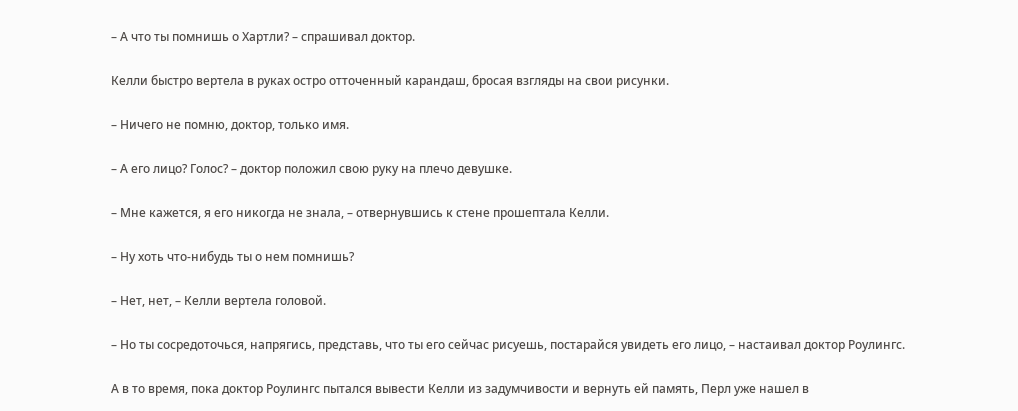– А что ты помнишь о Хартли? – спрашивал доктор.

Келли быстро вертела в руках остро отточенный карандаш, бросая взгляды на свои рисунки.

– Ничего не помню, доктор, только имя.

– А его лицо? Голос? – доктор положил свою руку на плечо девушке.

– Мне кажется, я его никогда не знала, – отвернувшись к стене прошептала Келли.

– Ну хоть что‑нибудь ты о нем помнишь?

– Нет, нет, – Келли вертела головой.

– Но ты сосредоточься, напрягись, представь, что ты его сейчас рисуешь, постарайся увидеть его лицо, – настаивал доктор Роулингс.

А в то время, пока доктор Роулингс пытался вывести Келли из задумчивости и вернуть ей память, Перл уже нашел в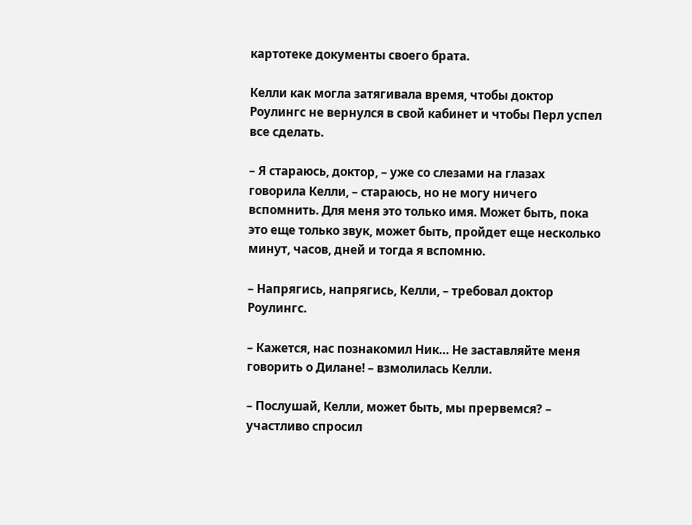картотеке документы своего брата.

Келли как могла затягивала время, чтобы доктор Роулингс не вернулся в свой кабинет и чтобы Перл успел все сделать.

– Я стараюсь, доктор, – уже со слезами на глазах говорила Келли, – стараюсь, но не могу ничего вспомнить. Для меня это только имя. Может быть, пока это еще только звук, может быть, пройдет еще несколько минут, часов, дней и тогда я вспомню.

– Напрягись, напрягись, Келли, – требовал доктор Роулингс.

– Кажется, нас познакомил Ник… Не заставляйте меня говорить о Дилане! – взмолилась Келли.

– Послушай, Келли, может быть, мы прервемся? – участливо спросил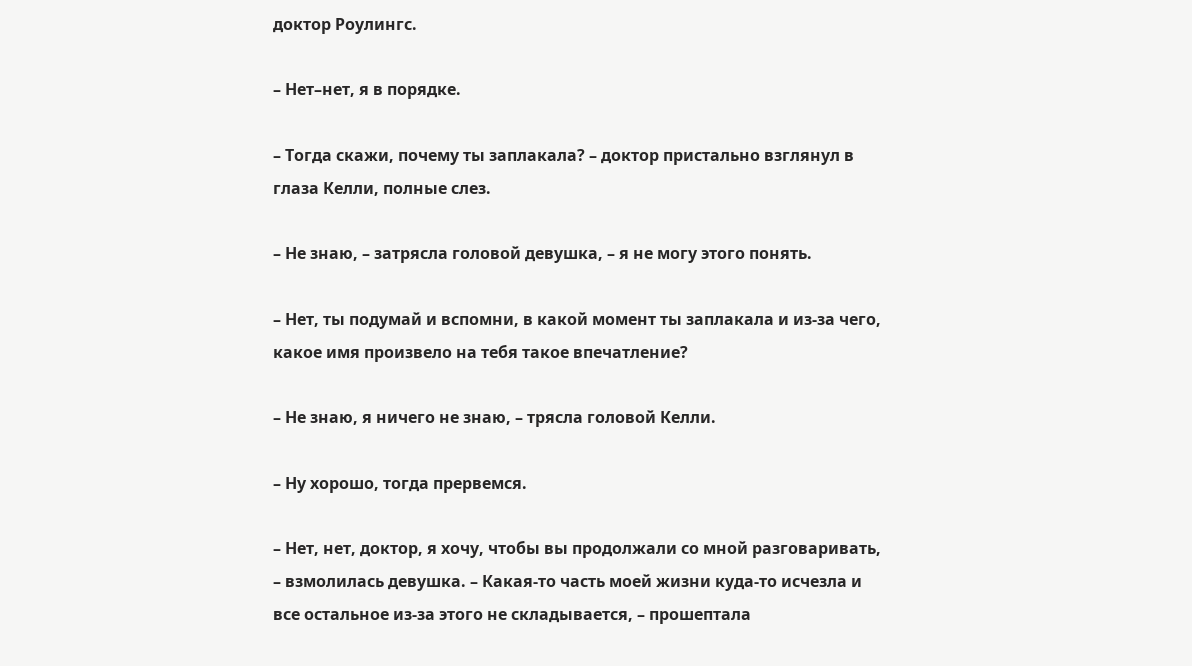доктор Роулингс.

– Нет–нет, я в порядке.

– Тогда скажи, почему ты заплакала? – доктор пристально взглянул в глаза Келли, полные слез.

– Не знаю, – затрясла головой девушка, – я не могу этого понять.

– Нет, ты подумай и вспомни, в какой момент ты заплакала и из‑за чего, какое имя произвело на тебя такое впечатление?

– Не знаю, я ничего не знаю, – трясла головой Келли.

– Ну хорошо, тогда прервемся.

– Нет, нет, доктор, я хочу, чтобы вы продолжали со мной разговаривать, – взмолилась девушка. – Какая‑то часть моей жизни куда‑то исчезла и все остальное из‑за этого не складывается, – прошептала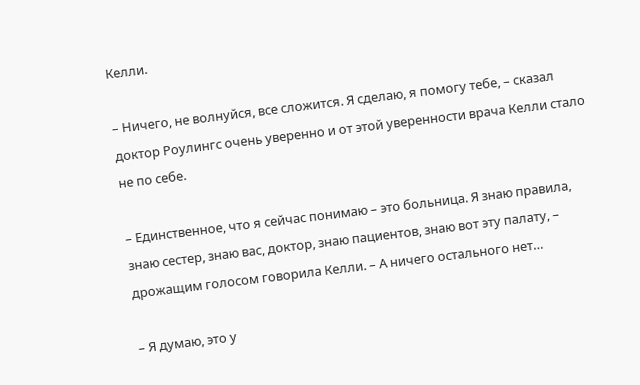Келли.

– Ничего, не волнуйся, все сложится. Я сделаю, я помогу тебе, – сказал доктор Роулингс очень уверенно и от этой уверенности врача Келли стало не по себе.

– Единственное, что я сейчас понимаю – это больница. Я знаю правила, знаю сестер, знаю вас, доктор, знаю пациентов, знаю вот эту палату, – дрожащим голосом говорила Келли. – А ничего остального нет…

– Я думаю, это у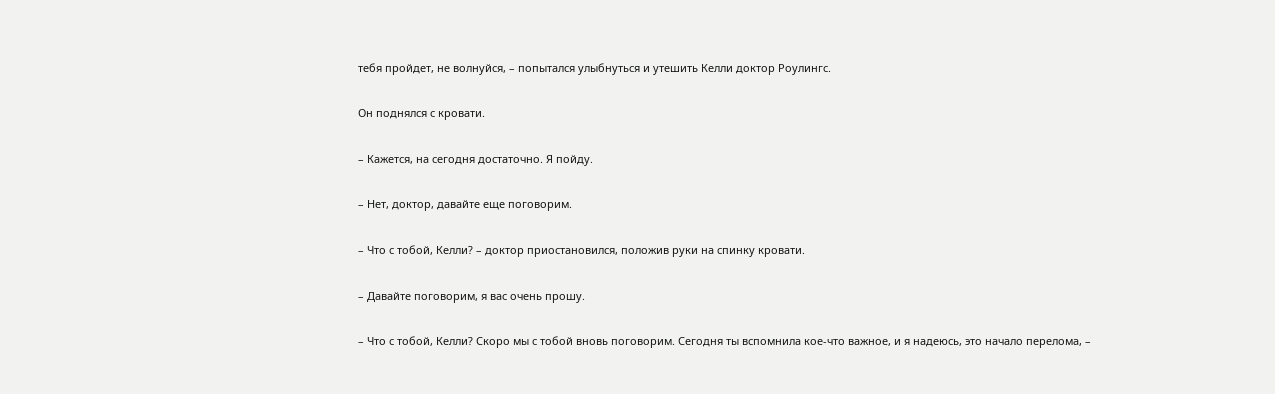тебя пройдет, не волнуйся, – попытался улыбнуться и утешить Келли доктор Роулингс.

Он поднялся с кровати.

– Кажется, на сегодня достаточно. Я пойду.

– Нет, доктор, давайте еще поговорим.

– Что с тобой, Келли? – доктор приостановился, положив руки на спинку кровати.

– Давайте поговорим, я вас очень прошу.

– Что с тобой, Келли? Скоро мы с тобой вновь поговорим. Сегодня ты вспомнила кое‑что важное, и я надеюсь, это начало перелома, –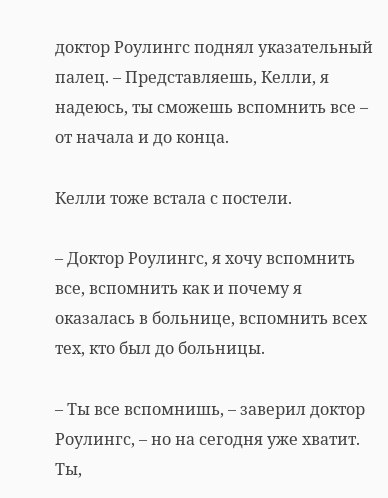доктор Роулингс поднял указательный палец. – Представляешь, Келли, я надеюсь, ты сможешь вспомнить все – от начала и до конца.

Келли тоже встала с постели.

– Доктор Роулингс, я хочу вспомнить все, вспомнить как и почему я оказалась в больнице, вспомнить всех тех, кто был до больницы.

– Ты все вспомнишь, – заверил доктор Роулингс, – но на сегодня уже хватит. Ты,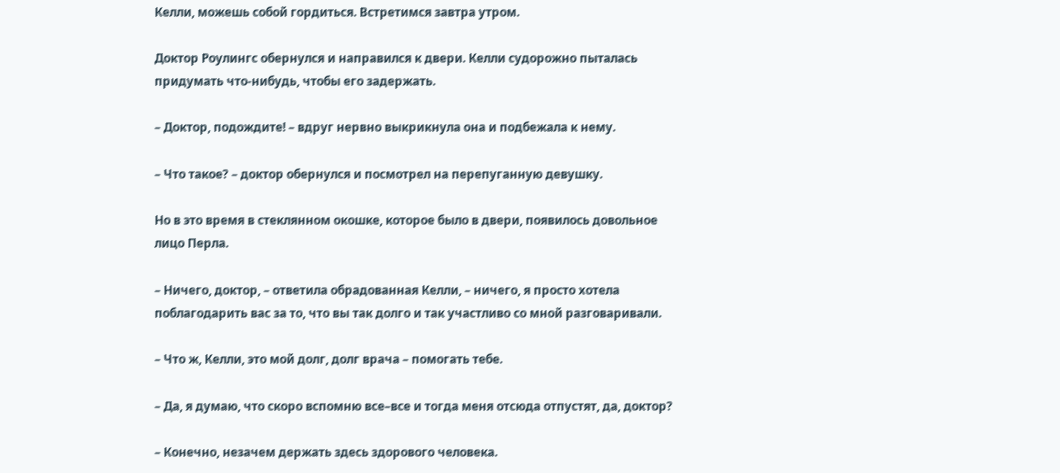Келли, можешь собой гордиться. Встретимся завтра утром.

Доктор Роулингс обернулся и направился к двери. Келли судорожно пыталась придумать что‑нибудь, чтобы его задержать.

– Доктор, подождите! – вдруг нервно выкрикнула она и подбежала к нему.

– Что такое? – доктор обернулся и посмотрел на перепуганную девушку.

Но в это время в стеклянном окошке, которое было в двери, появилось довольное лицо Перла.

– Ничего, доктор, – ответила обрадованная Келли, – ничего, я просто хотела поблагодарить вас за то, что вы так долго и так участливо со мной разговаривали.

– Что ж, Келли, это мой долг, долг врача – помогать тебе.

– Да, я думаю, что скоро вспомню все–все и тогда меня отсюда отпустят, да, доктор?

– Конечно, незачем держать здесь здорового человека.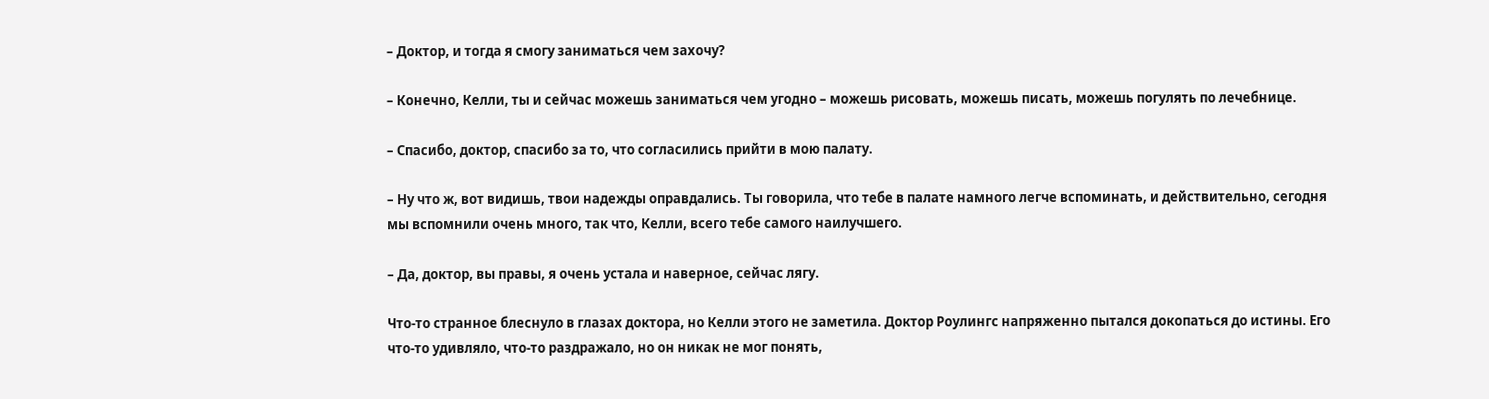– Доктор, и тогда я смогу заниматься чем захочу?

– Конечно, Келли, ты и сейчас можешь заниматься чем угодно – можешь рисовать, можешь писать, можешь погулять по лечебнице.

– Спасибо, доктор, спасибо за то, что согласились прийти в мою палату.

– Ну что ж, вот видишь, твои надежды оправдались. Ты говорила, что тебе в палате намного легче вспоминать, и действительно, сегодня мы вспомнили очень много, так что, Келли, всего тебе самого наилучшего.

– Да, доктор, вы правы, я очень устала и наверное, сейчас лягу.

Что‑то странное блеснуло в глазах доктора, но Келли этого не заметила. Доктор Роулингс напряженно пытался докопаться до истины. Его что‑то удивляло, что‑то раздражало, но он никак не мог понять,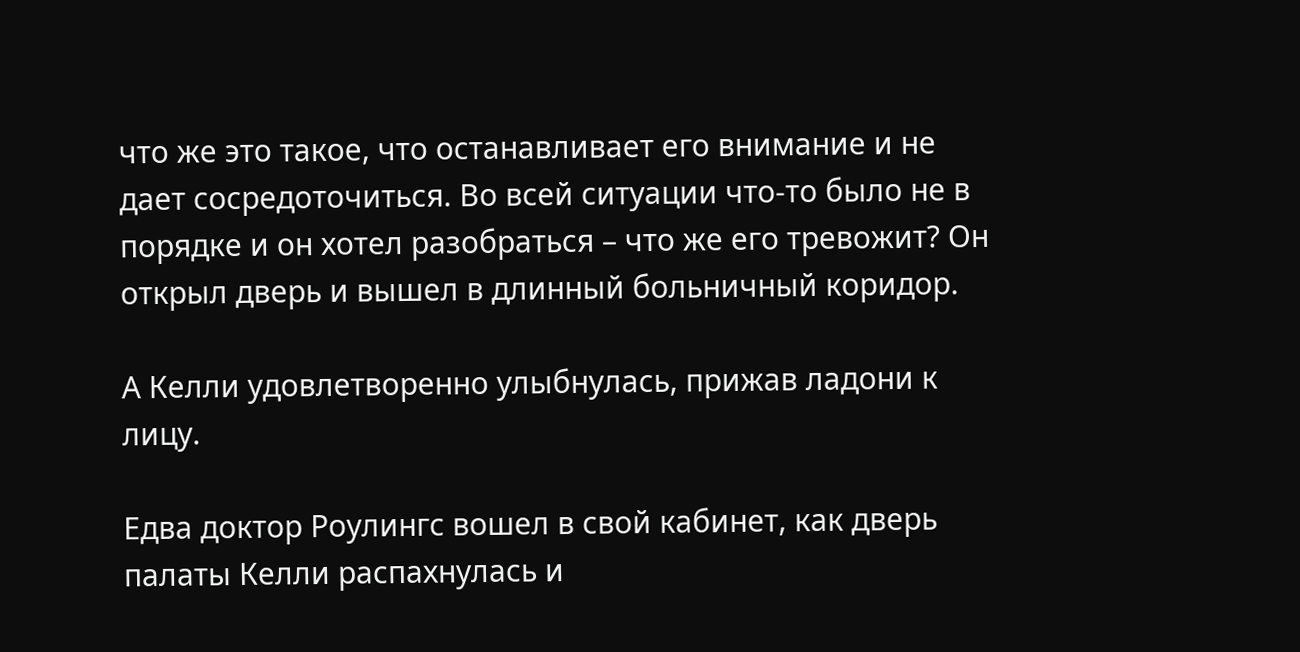что же это такое, что останавливает его внимание и не дает сосредоточиться. Во всей ситуации что‑то было не в порядке и он хотел разобраться – что же его тревожит? Он открыл дверь и вышел в длинный больничный коридор.

А Келли удовлетворенно улыбнулась, прижав ладони к лицу.

Едва доктор Роулингс вошел в свой кабинет, как дверь палаты Келли распахнулась и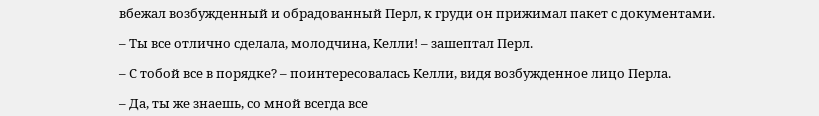вбежал возбужденный и обрадованный Перл, к груди он прижимал пакет с документами.

– Ты все отлично сделала, молодчина, Келли! – зашептал Перл.

– С тобой все в порядке? – поинтересовалась Келли, видя возбужденное лицо Перла.

– Да, ты же знаешь, со мной всегда все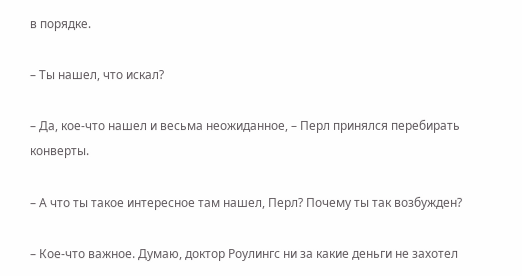в порядке.

– Ты нашел, что искал?

– Да, кое‑что нашел и весьма неожиданное, – Перл принялся перебирать конверты.

– А что ты такое интересное там нашел, Перл? Почему ты так возбужден?

– Кое‑что важное. Думаю, доктор Роулингс ни за какие деньги не захотел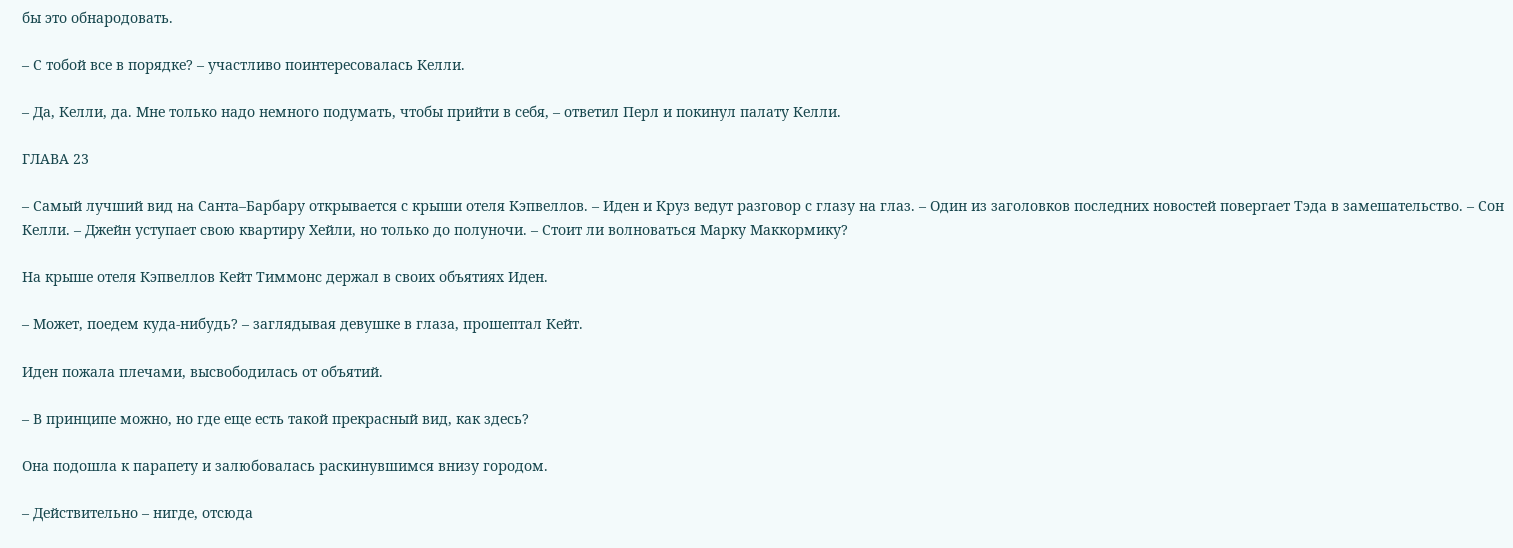бы это обнародовать.

– С тобой все в порядке? – участливо поинтересовалась Келли.

– Да, Келли, да. Мне только надо немного подумать, чтобы прийти в себя, – ответил Перл и покинул палату Келли.

ГЛАВА 23

– Самый лучший вид на Санта–Барбару открывается с крыши отеля Кэпвеллов. – Иден и Круз ведут разговор с глазу на глаз. – Один из заголовков последних новостей повергает Тэда в замешательство. – Сон Келли. – Джейн уступает свою квартиру Хейли, но только до полуночи. – Стоит ли волноваться Марку Маккормику?

На крыше отеля Кэпвеллов Кейт Тиммонс держал в своих объятиях Иден.

– Может, поедем куда‑нибудь? – заглядывая девушке в глаза, прошептал Кейт.

Иден пожала плечами, высвободилась от объятий.

– В принципе можно, но где еще есть такой прекрасный вид, как здесь?

Она подошла к парапету и залюбовалась раскинувшимся внизу городом.

– Действительно – нигде, отсюда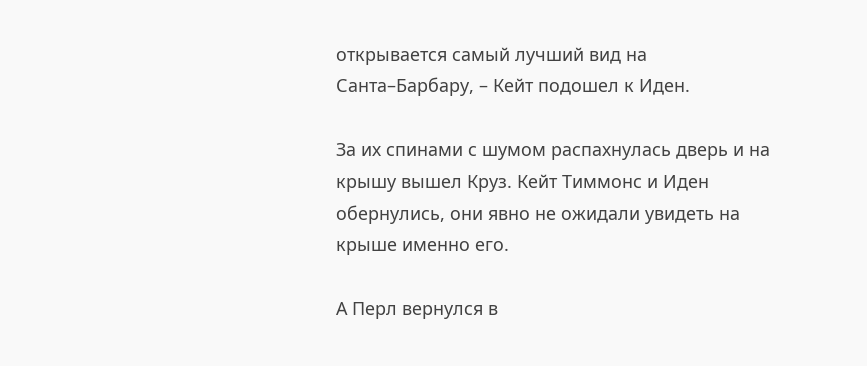открывается самый лучший вид на Санта–Барбару, – Кейт подошел к Иден.

За их спинами с шумом распахнулась дверь и на крышу вышел Круз. Кейт Тиммонс и Иден обернулись, они явно не ожидали увидеть на крыше именно его.

А Перл вернулся в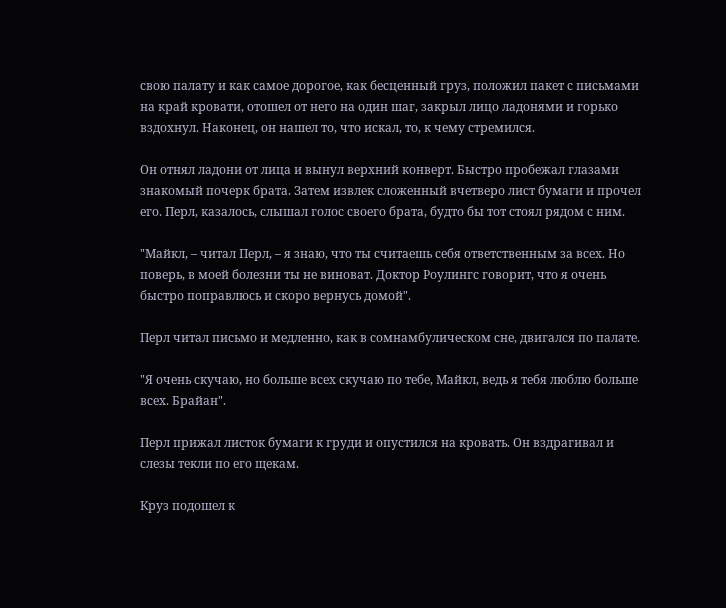свою палату и как самое дорогое, как бесценный груз, положил пакет с письмами на край кровати, отошел от него на один шаг, закрыл лицо ладонями и горько вздохнул. Наконец, он нашел то, что искал, то, к чему стремился.

Он отнял ладони от лица и вынул верхний конверт. Быстро пробежал глазами знакомый почерк брата. Затем извлек сложенный вчетверо лист бумаги и прочел его. Перл, казалось, слышал голос своего брата, будто бы тот стоял рядом с ним.

"Майкл, – читал Перл, – я знаю, что ты считаешь себя ответственным за всех. Но поверь, в моей болезни ты не виноват. Доктор Роулингс говорит, что я очень быстро поправлюсь и скоро вернусь домой".

Перл читал письмо и медленно, как в сомнамбулическом сне, двигался по палате.

"Я очень скучаю, но больше всех скучаю по тебе, Майкл, ведь я тебя люблю больше всех. Брайан".

Перл прижал листок бумаги к груди и опустился на кровать. Он вздрагивал и слезы текли по его щекам.

Круз подошел к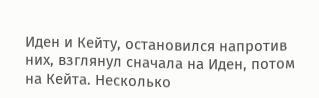Иден и Кейту, остановился напротив них, взглянул сначала на Иден, потом на Кейта. Несколько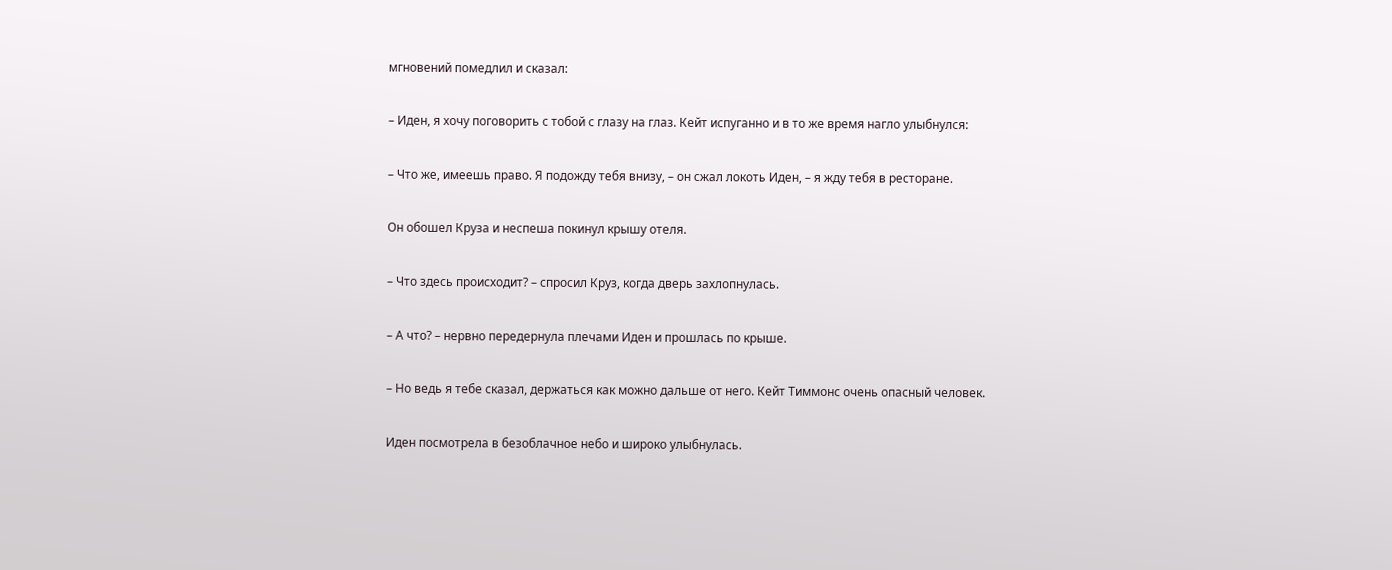мгновений помедлил и сказал:

– Иден, я хочу поговорить с тобой с глазу на глаз. Кейт испуганно и в то же время нагло улыбнулся:

– Что же, имеешь право. Я подожду тебя внизу, – он сжал локоть Иден, – я жду тебя в ресторане.

Он обошел Круза и неспеша покинул крышу отеля.

– Что здесь происходит? – спросил Круз, когда дверь захлопнулась.

– А что? – нервно передернула плечами Иден и прошлась по крыше.

– Но ведь я тебе сказал, держаться как можно дальше от него. Кейт Тиммонс очень опасный человек.

Иден посмотрела в безоблачное небо и широко улыбнулась.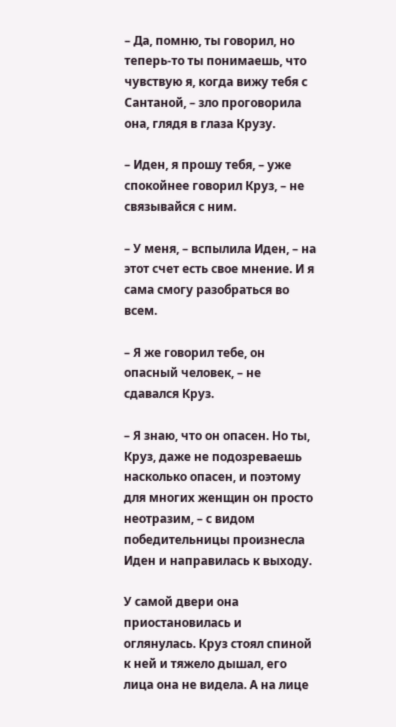– Да, помню, ты говорил, но теперь‑то ты понимаешь, что чувствую я, когда вижу тебя с Сантаной, – зло проговорила она, глядя в глаза Крузу.

– Иден, я прошу тебя, – уже спокойнее говорил Круз, – не связывайся с ним.

– У меня, – вспылила Иден, – на этот счет есть свое мнение. И я сама смогу разобраться во всем.

– Я же говорил тебе, он опасный человек, – не сдавался Круз.

– Я знаю, что он опасен. Но ты, Круз, даже не подозреваешь насколько опасен, и поэтому для многих женщин он просто неотразим, – с видом победительницы произнесла Иден и направилась к выходу.

У самой двери она приостановилась и оглянулась. Круз стоял спиной к ней и тяжело дышал, его лица она не видела. А на лице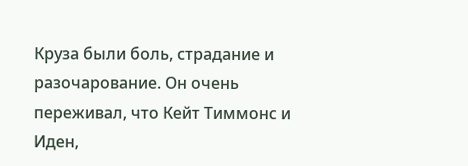Круза были боль, страдание и разочарование. Он очень переживал, что Кейт Тиммонс и Иден,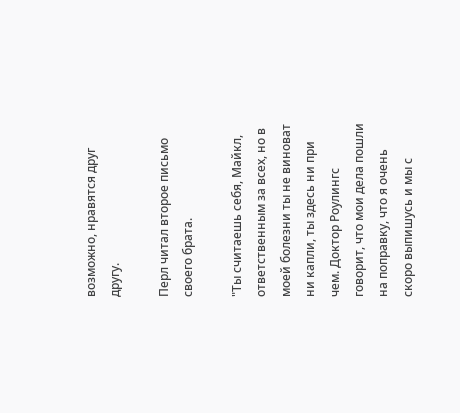возможно, нравятся друг другу.

Перл читал второе письмо своего брата.

"Ты считаешь себя, Майкл, ответственным за всех, но в моей болезни ты не виноват ни капли, ты здесь ни при чем. Доктор Роулингс говорит, что мои дела пошли на поправку, что я очень скоро выпишусь и мы с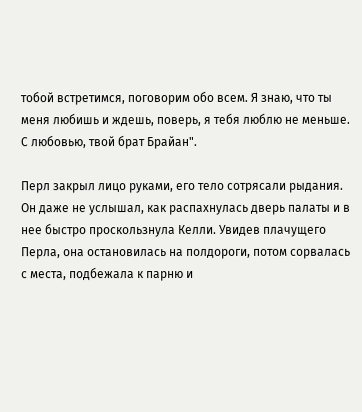тобой встретимся, поговорим обо всем. Я знаю, что ты меня любишь и ждешь, поверь, я тебя люблю не меньше. С любовью, твой брат Брайан".

Перл закрыл лицо руками, его тело сотрясали рыдания. Он даже не услышал, как распахнулась дверь палаты и в нее быстро проскользнула Келли. Увидев плачущего Перла, она остановилась на полдороги, потом сорвалась с места, подбежала к парню и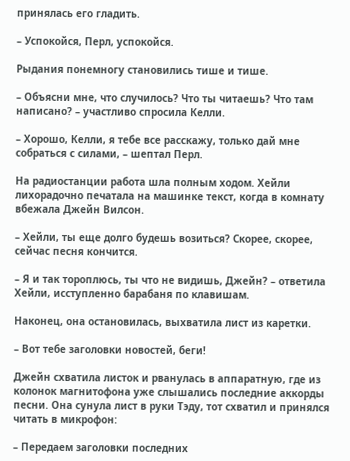принялась его гладить.

– Успокойся, Перл, успокойся.

Рыдания понемногу становились тише и тише.

– Объясни мне, что случилось? Что ты читаешь? Что там написано? – участливо спросила Келли.

– Хорошо, Келли, я тебе все расскажу, только дай мне собраться с силами, – шептал Перл.

На радиостанции работа шла полным ходом. Хейли лихорадочно печатала на машинке текст, когда в комнату вбежала Джейн Вилсон.

– Хейли, ты еще долго будешь возиться? Скорее, скорее, сейчас песня кончится.

– Я и так тороплюсь, ты что не видишь, Джейн? – ответила Хейли, исступленно барабаня по клавишам.

Наконец, она остановилась, выхватила лист из каретки.

– Вот тебе заголовки новостей, беги!

Джейн схватила листок и рванулась в аппаратную, где из колонок магнитофона уже слышались последние аккорды песни. Она сунула лист в руки Тэду, тот схватил и принялся читать в микрофон:

– Передаем заголовки последних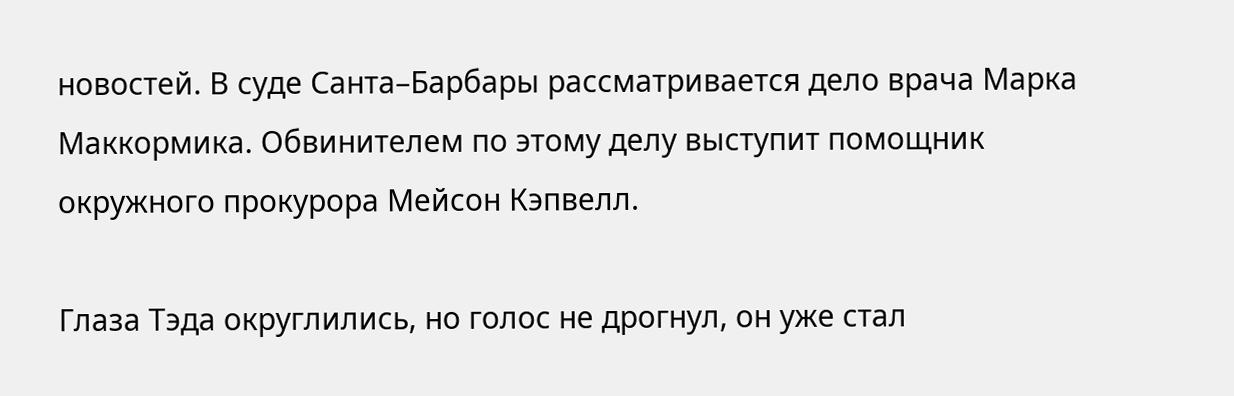новостей. В суде Санта–Барбары рассматривается дело врача Марка Маккормика. Обвинителем по этому делу выступит помощник окружного прокурора Мейсон Кэпвелл.

Глаза Тэда округлились, но голос не дрогнул, он уже стал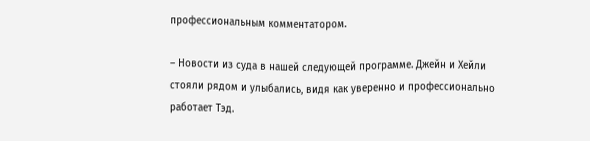профессиональным комментатором.

– Новости из суда в нашей следующей программе. Джейн и Хейли стояли рядом и улыбались, видя как уверенно и профессионально работает Тэд.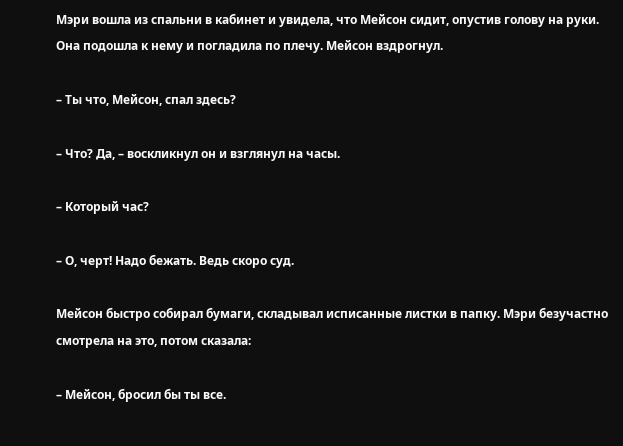Мэри вошла из спальни в кабинет и увидела, что Мейсон сидит, опустив голову на руки. Она подошла к нему и погладила по плечу. Мейсон вздрогнул.

– Ты что, Мейсон, спал здесь?

– Что? Да, – воскликнул он и взглянул на часы.

– Который час?

– О, черт! Надо бежать. Ведь скоро суд.

Мейсон быстро собирал бумаги, складывал исписанные листки в папку. Мэри безучастно смотрела на это, потом сказала:

– Мейсон, бросил бы ты все.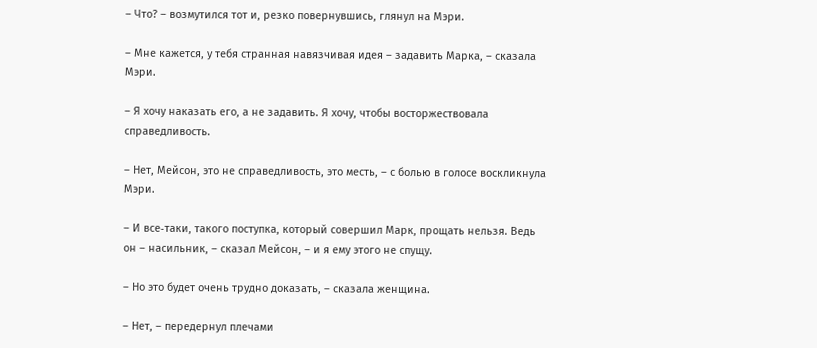– Что? – возмутился тот и, резко повернувшись, глянул на Мэри.

– Мне кажется, у тебя странная навязчивая идея – задавить Марка, – сказала Мэри.

– Я хочу наказать его, а не задавить. Я хочу, чтобы восторжествовала справедливость.

– Нет, Мейсон, это не справедливость, это месть, – с болью в голосе воскликнула Мэри.

– И все‑таки, такого поступка, который совершил Марк, прощать нельзя. Ведь он – насильник, – сказал Мейсон, – и я ему этого не спущу.

– Но это будет очень трудно доказать, – сказала женщина.

– Нет, – передернул плечами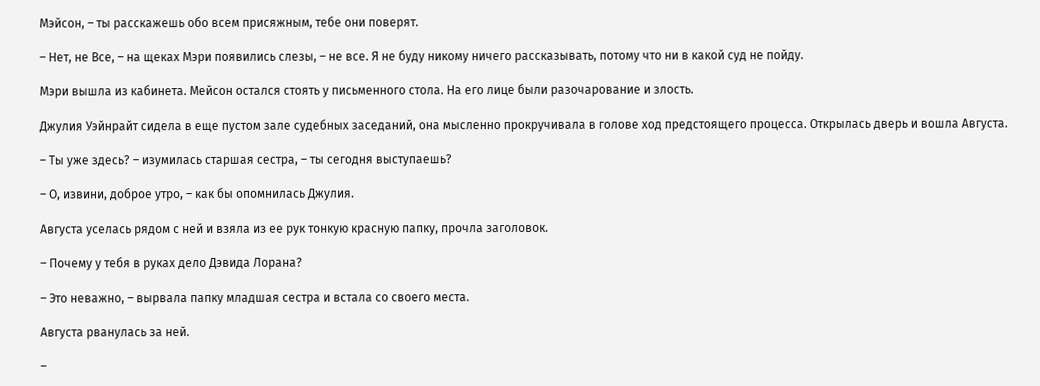Мэйсон, – ты расскажешь обо всем присяжным, тебе они поверят.

– Нет, не Все, – на щеках Мэри появились слезы, – не все. Я не буду никому ничего рассказывать, потому что ни в какой суд не пойду.

Мэри вышла из кабинета. Мейсон остался стоять у письменного стола. На его лице были разочарование и злость.

Джулия Уэйнрайт сидела в еще пустом зале судебных заседаний, она мысленно прокручивала в голове ход предстоящего процесса. Открылась дверь и вошла Августа.

– Ты уже здесь? – изумилась старшая сестра, – ты сегодня выступаешь?

– О, извини, доброе утро, – как бы опомнилась Джулия.

Августа уселась рядом с ней и взяла из ее рук тонкую красную папку, прочла заголовок.

– Почему у тебя в руках дело Дэвида Лорана?

– Это неважно, – вырвала папку младшая сестра и встала со своего места.

Августа рванулась за ней.

–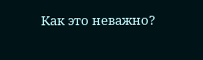Как это неважно?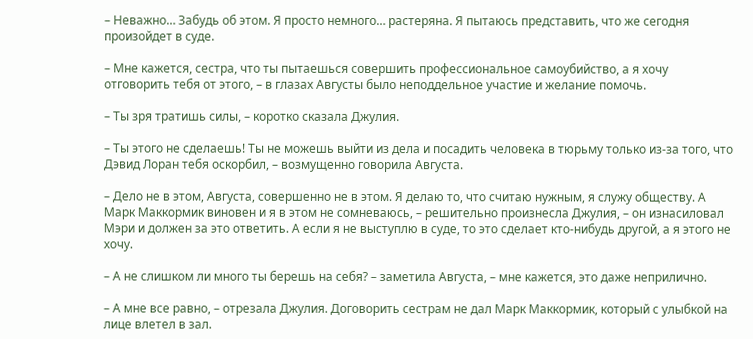– Неважно… Забудь об этом. Я просто немного… растеряна. Я пытаюсь представить, что же сегодня произойдет в суде.

– Мне кажется, сестра, что ты пытаешься совершить профессиональное самоубийство, а я хочу отговорить тебя от этого, – в глазах Августы было неподдельное участие и желание помочь.

– Ты зря тратишь силы, – коротко сказала Джулия.

– Ты этого не сделаешь! Ты не можешь выйти из дела и посадить человека в тюрьму только из‑за того, что Дэвид Лоран тебя оскорбил, – возмущенно говорила Августа.

– Дело не в этом, Августа, совершенно не в этом. Я делаю то, что считаю нужным, я служу обществу. А Марк Маккормик виновен и я в этом не сомневаюсь, – решительно произнесла Джулия, – он изнасиловал Мэри и должен за это ответить. А если я не выступлю в суде, то это сделает кто‑нибудь другой, а я этого не хочу.

– А не слишком ли много ты берешь на себя? – заметила Августа, – мне кажется, это даже неприлично.

– А мне все равно, – отрезала Джулия. Договорить сестрам не дал Марк Маккормик, который с улыбкой на лице влетел в зал.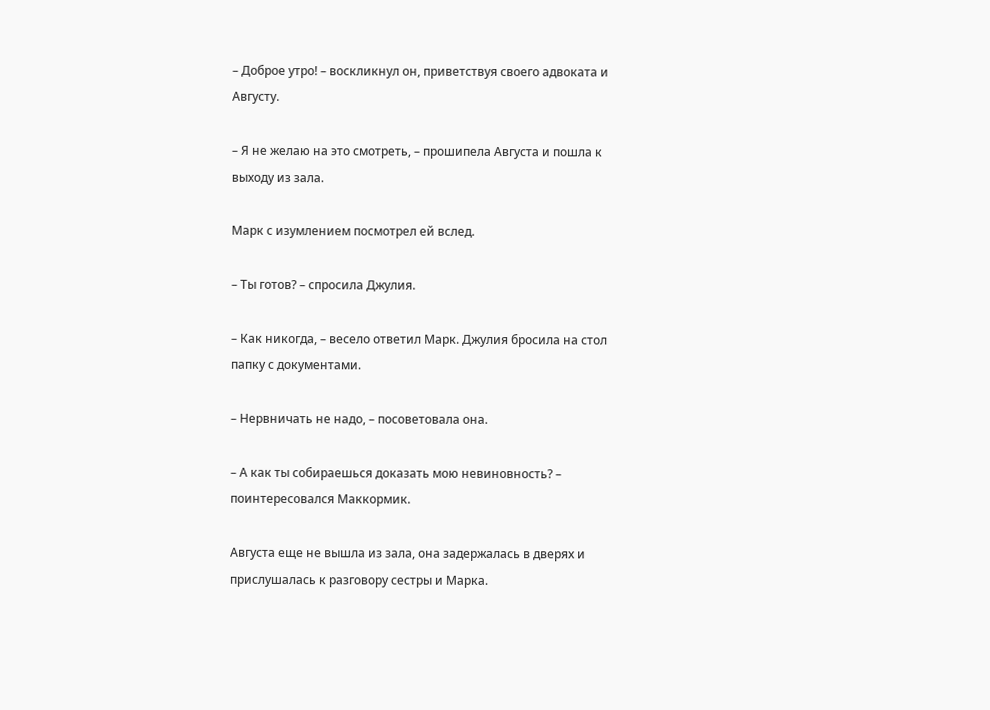– Доброе утро! – воскликнул он, приветствуя своего адвоката и Августу.

– Я не желаю на это смотреть, – прошипела Августа и пошла к выходу из зала.

Марк с изумлением посмотрел ей вслед.

– Ты готов? – спросила Джулия.

– Как никогда, – весело ответил Марк. Джулия бросила на стол папку с документами.

– Нервничать не надо, – посоветовала она.

– А как ты собираешься доказать мою невиновность? – поинтересовался Маккормик.

Августа еще не вышла из зала, она задержалась в дверях и прислушалась к разговору сестры и Марка.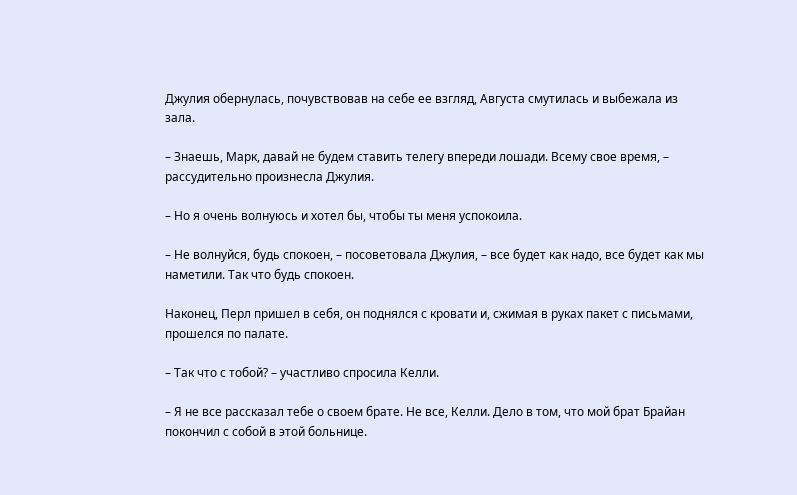Джулия обернулась, почувствовав на себе ее взгляд, Августа смутилась и выбежала из зала.

– Знаешь, Марк, давай не будем ставить телегу впереди лошади. Всему свое время, – рассудительно произнесла Джулия.

– Но я очень волнуюсь и хотел бы, чтобы ты меня успокоила.

– Не волнуйся, будь спокоен, – посоветовала Джулия, – все будет как надо, все будет как мы наметили. Так что будь спокоен.

Наконец, Перл пришел в себя, он поднялся с кровати и, сжимая в руках пакет с письмами, прошелся по палате.

– Так что с тобой? – участливо спросила Келли.

– Я не все рассказал тебе о своем брате. Не все, Келли. Дело в том, что мой брат Брайан покончил с собой в этой больнице.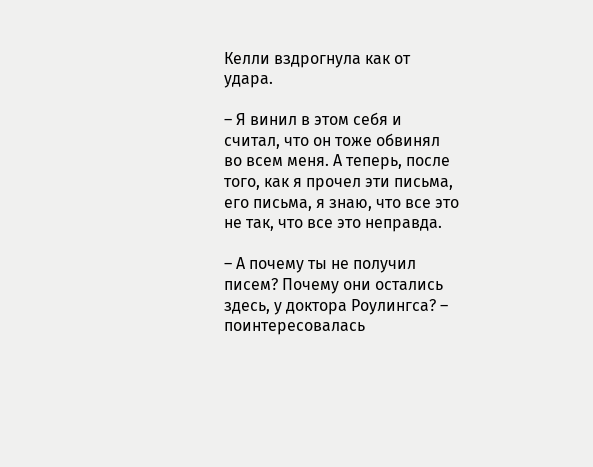Келли вздрогнула как от удара.

– Я винил в этом себя и считал, что он тоже обвинял во всем меня. А теперь, после того, как я прочел эти письма, его письма, я знаю, что все это не так, что все это неправда.

– А почему ты не получил писем? Почему они остались здесь, у доктора Роулингса? – поинтересовалась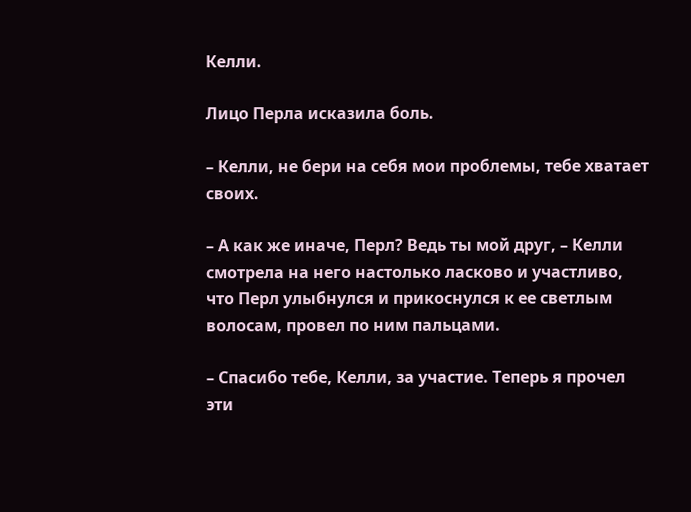Келли.

Лицо Перла исказила боль.

– Келли, не бери на себя мои проблемы, тебе хватает своих.

– А как же иначе, Перл? Ведь ты мой друг, – Келли смотрела на него настолько ласково и участливо, что Перл улыбнулся и прикоснулся к ее светлым волосам, провел по ним пальцами.

– Спасибо тебе, Келли, за участие. Теперь я прочел эти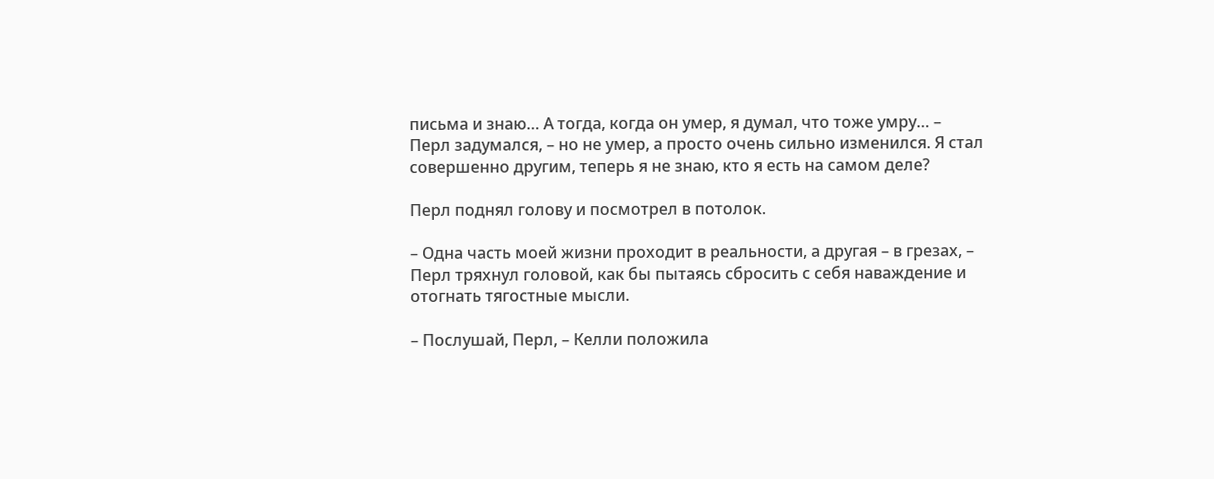письма и знаю… А тогда, когда он умер, я думал, что тоже умру… – Перл задумался, – но не умер, а просто очень сильно изменился. Я стал совершенно другим, теперь я не знаю, кто я есть на самом деле?

Перл поднял голову и посмотрел в потолок.

– Одна часть моей жизни проходит в реальности, а другая – в грезах, – Перл тряхнул головой, как бы пытаясь сбросить с себя наваждение и отогнать тягостные мысли.

– Послушай, Перл, – Келли положила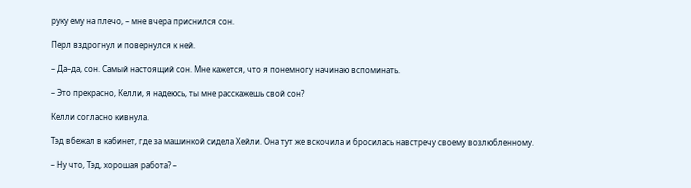руку ему на плечо, – мне вчера приснился сон.

Перл вздрогнул и повернулся к ней.

– Да–да, сон. Самый настоящий сон. Мне кажется, что я понемногу начинаю вспоминать.

– Это прекрасно, Келли, я надеюсь, ты мне расскажешь свой сон?

Келли согласно кивнула.

Тэд вбежал в кабинет, где за машинкой сидела Хейли. Она тут же вскочила и бросилась навстречу своему возлюбленному.

– Ну что, Тэд, хорошая работа? –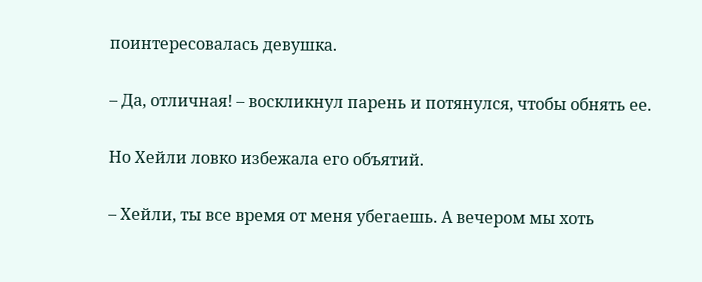поинтересовалась девушка.

– Да, отличная! – воскликнул парень и потянулся, чтобы обнять ее.

Но Хейли ловко избежала его объятий.

– Хейли, ты все время от меня убегаешь. А вечером мы хоть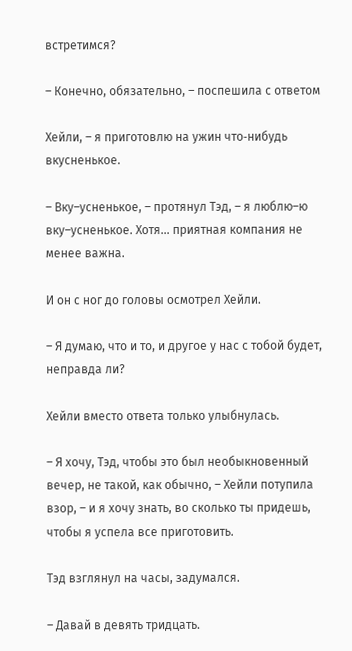встретимся?

– Конечно, обязательно, – поспешила с ответом

Хейли, – я приготовлю на ужин что‑нибудь вкусненькое.

– Вку–усненькое, – протянул Тэд, – я люблю–ю вку–усненькое. Хотя… приятная компания не менее важна.

И он с ног до головы осмотрел Хейли.

– Я думаю, что и то, и другое у нас с тобой будет, неправда ли?

Хейли вместо ответа только улыбнулась.

– Я хочу, Тэд, чтобы это был необыкновенный вечер, не такой, как обычно, – Хейли потупила взор, – и я хочу знать, во сколько ты придешь, чтобы я успела все приготовить.

Тэд взглянул на часы, задумался.

– Давай в девять тридцать.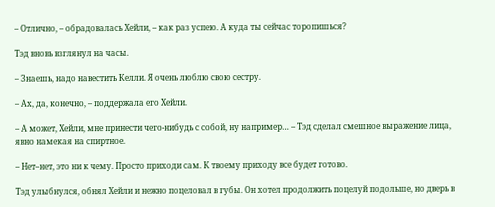– Отлично, – обрадовалась Хейли, – как раз успею. А куда ты сейчас торопишься?

Тэд вновь взглянул на часы.

– Знаешь, надо навестить Келли. Я очень люблю свою сестру.

– Ах, да, конечно, – поддержала его Хейли.

– А может, Хейли, мне принести чего‑нибудь с собой, ну например… – Тэд сделал смешное выражение лица, явно намекая на спиртное.

– Нет–нет, это ни к чему. Просто приходи сам. К твоему приходу все будет готово.

Тэд улыбнулся, обнял Хейли и нежно поцеловал в губы. Он хотел продолжить поцелуй подольше, но дверь в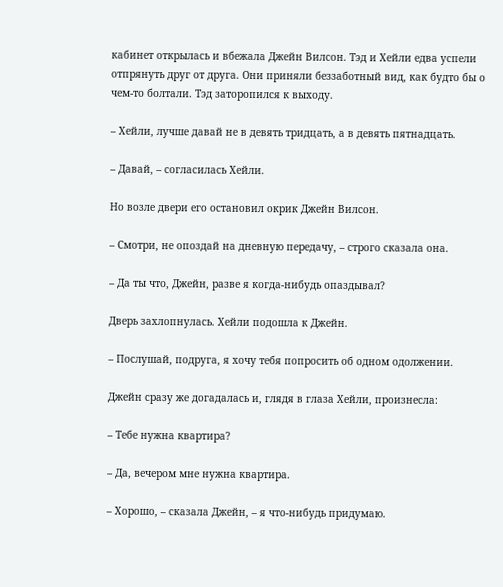кабинет открылась и вбежала Джейн Вилсон. Тэд и Хейли едва успели отпрянуть друг от друга. Они приняли беззаботный вид, как будто бы о чем‑то болтали. Тэд заторопился к выходу.

– Хейли, лучше давай не в девять тридцать, а в девять пятнадцать.

– Давай, – согласилась Хейли.

Но возле двери его остановил окрик Джейн Вилсон.

– Смотри, не опоздай на дневную передачу, – строго сказала она.

– Да ты что, Джейн, разве я когда‑нибудь опаздывал?

Дверь захлопнулась. Хейли подошла к Джейн.

– Послушай, подруга, я хочу тебя попросить об одном одолжении.

Джейн сразу же догадалась и, глядя в глаза Хейли, произнесла:

– Тебе нужна квартира?

– Да, вечером мне нужна квартира.

– Хорошо, – сказала Джейн, – я что‑нибудь придумаю.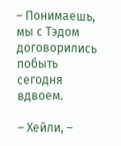– Понимаешь, мы с Тэдом договорились побыть сегодня вдвоем.

– Хейли, –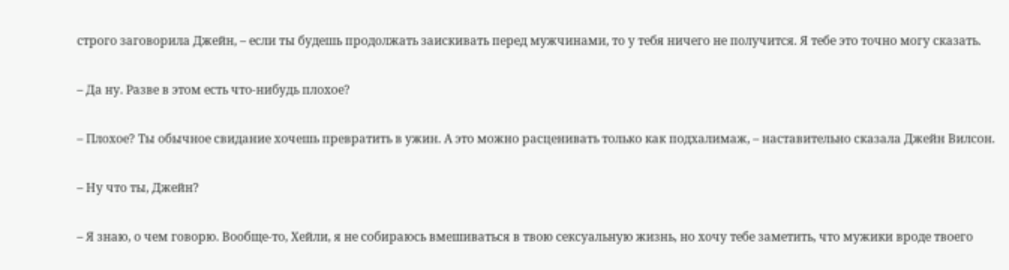строго заговорила Джейн, – если ты будешь продолжать заискивать перед мужчинами, то у тебя ничего не получится. Я тебе это точно могу сказать.

– Да ну. Разве в этом есть что‑нибудь плохое?

– Плохое? Ты обычное свидание хочешь превратить в ужин. А это можно расценивать только как подхалимаж, – наставительно сказала Джейн Вилсон.

– Ну что ты, Джейн?

– Я знаю, о чем говорю. Вообще‑то, Хейли, я не собираюсь вмешиваться в твою сексуальную жизнь, но хочу тебе заметить, что мужики вроде твоего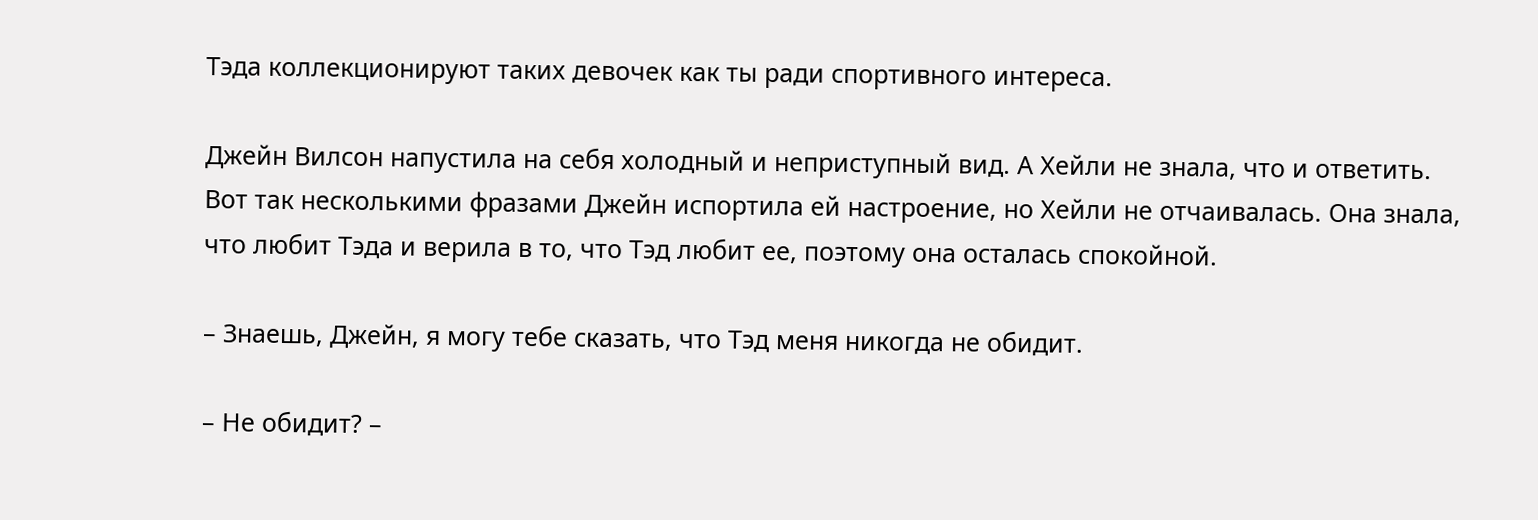Тэда коллекционируют таких девочек как ты ради спортивного интереса.

Джейн Вилсон напустила на себя холодный и неприступный вид. А Хейли не знала, что и ответить. Вот так несколькими фразами Джейн испортила ей настроение, но Хейли не отчаивалась. Она знала, что любит Тэда и верила в то, что Тэд любит ее, поэтому она осталась спокойной.

– Знаешь, Джейн, я могу тебе сказать, что Тэд меня никогда не обидит.

– Не обидит? –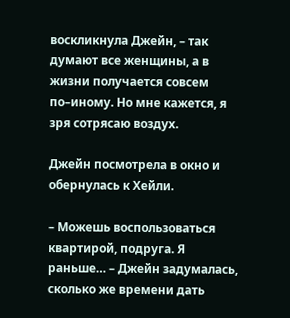воскликнула Джейн, – так думают все женщины, а в жизни получается совсем по–иному. Но мне кажется, я зря сотрясаю воздух.

Джейн посмотрела в окно и обернулась к Хейли.

– Можешь воспользоваться квартирой, подруга. Я раньше… – Джейн задумалась, сколько же времени дать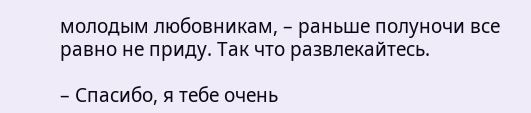молодым любовникам, – раньше полуночи все равно не приду. Так что развлекайтесь.

– Спасибо, я тебе очень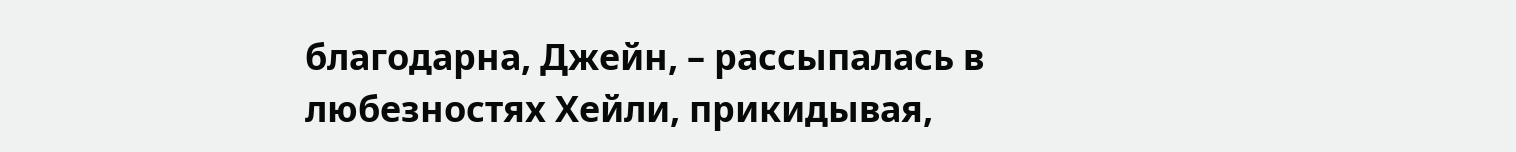благодарна, Джейн, – рассыпалась в любезностях Хейли, прикидывая,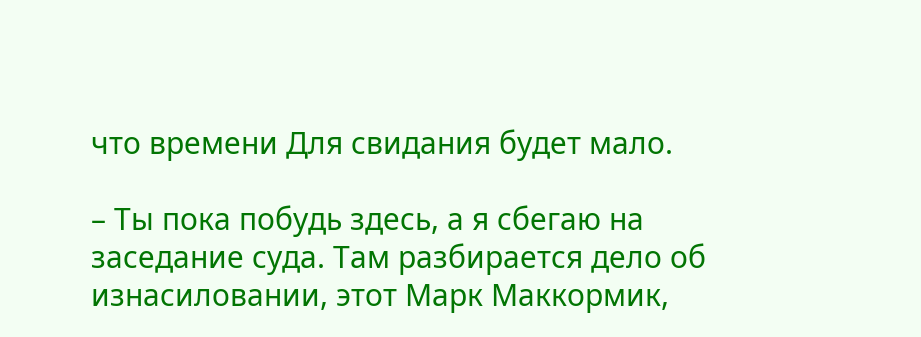что времени Для свидания будет мало.

– Ты пока побудь здесь, а я сбегаю на заседание суда. Там разбирается дело об изнасиловании, этот Марк Маккормик,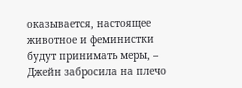оказывается, настоящее животное и феминистки будут принимать меры, – Джейн забросила на плечо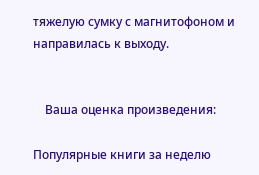тяжелую сумку с магнитофоном и направилась к выходу.


    Ваша оценка произведения:

Популярные книги за неделю